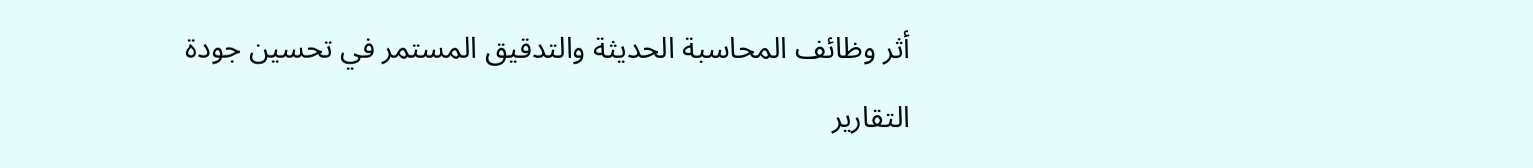أثر وظائف المحاسبة الحديثة والتدقيق المستمر في تحسين جودة التقارير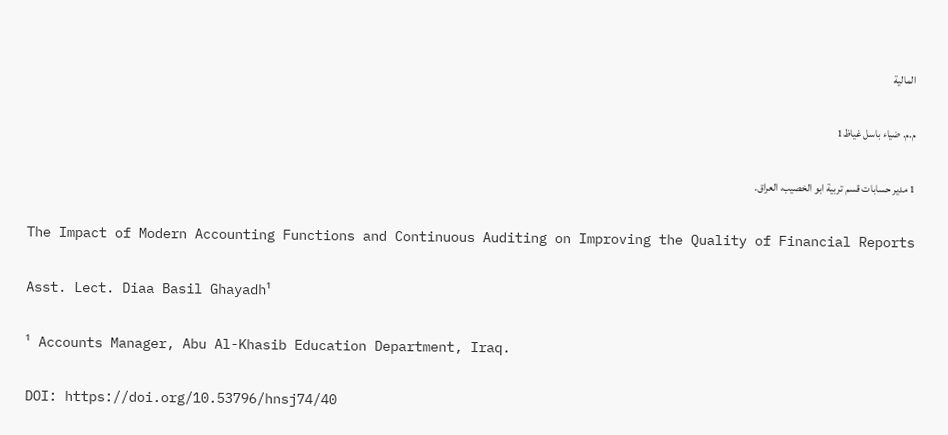المالية

م.م. ضياء باسل غياظ1

1 مدير حسابات قسم تربية ابو الخصيب، العراق.

The Impact of Modern Accounting Functions and Continuous Auditing on Improving the Quality of Financial Reports

Asst. Lect. Diaa Basil Ghayadh¹

¹ Accounts Manager, Abu Al-Khasib Education Department, Iraq.

DOI: https://doi.org/10.53796/hnsj74/40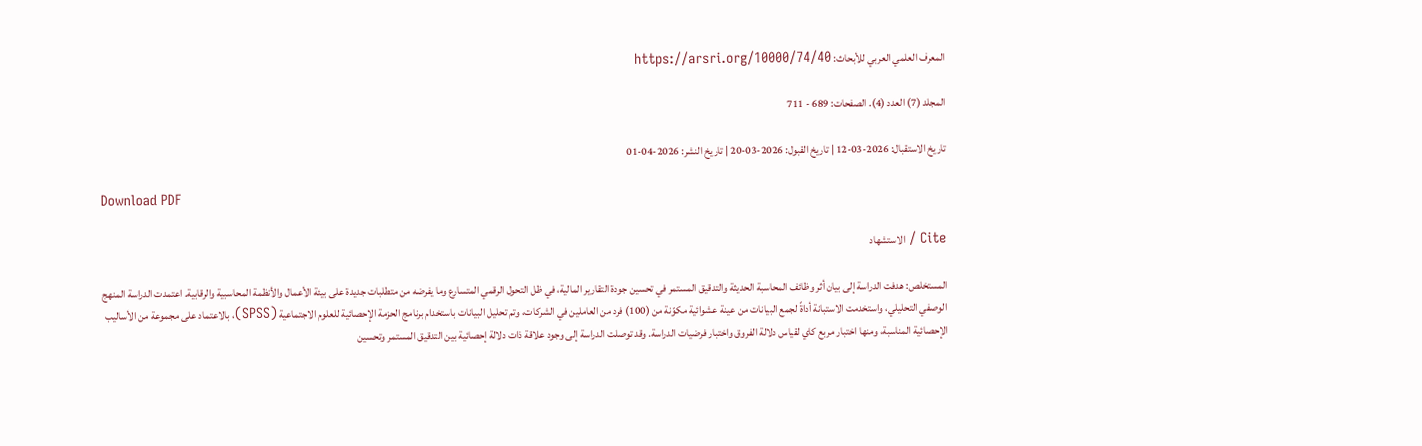المعرف العلمي العربي للأبحاث: https://arsri.org/10000/74/40

المجلد (7) العدد (4). الصفحات: 689 - 711

تاريخ الاستقبال: 2026-03-12 | تاريخ القبول: 2026-03-20 | تاريخ النشر: 2026-04-01

Download PDF

Cite / الاستشهاد

المستخلص: هدفت الدراسة إلى بيان أثر وظائف المحاسبة الحديثة والتدقيق المستمر في تحسين جودة التقارير المالية، في ظل التحول الرقمي المتسارع وما يفرضه من متطلبات جديدة على بيئة الأعمال والأنظمة المحاسبية والرقابية. اعتمدت الدراسة المنهج الوصفي التحليلي، واستخدمت الاستبانة أداةً لجمع البيانات من عينة عشوائية مكوّنة من (100) فرد من العاملين في الشركات، وتم تحليل البيانات باستخدام برنامج الحزمة الإحصائية للعلوم الاجتماعية (SPSS)، بالاعتماد على مجموعة من الأساليب الإحصائية المناسبة، ومنها اختبار مربع كاي لقياس دلالة الفروق واختبار فرضيات الدراسة. وقد توصلت الدراسة إلى وجود علاقة ذات دلالة إحصائية بين التدقيق المستمر وتحسين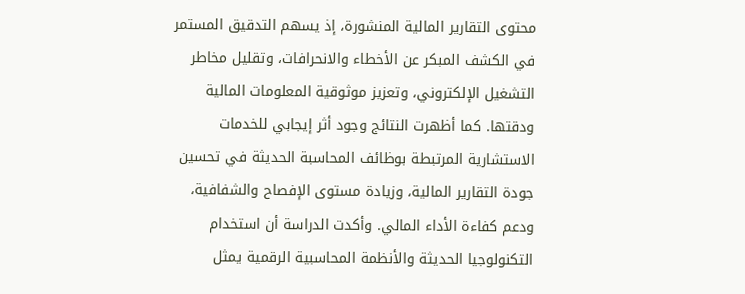محتوى التقارير المالية المنشورة، إذ يسهم التدقيق المستمر في الكشف المبكر عن الأخطاء والانحرافات، وتقليل مخاطر التشغيل الإلكتروني، وتعزيز موثوقية المعلومات المالية ودقتها. كما أظهرت النتائج وجود أثر إيجابي للخدمات الاستشارية المرتبطة بوظائف المحاسبة الحديثة في تحسين جودة التقارير المالية، وزيادة مستوى الإفصاح والشفافية، ودعم كفاءة الأداء المالي. وأكدت الدراسة أن استخدام التكنولوجيا الحديثة والأنظمة المحاسبية الرقمية يمثل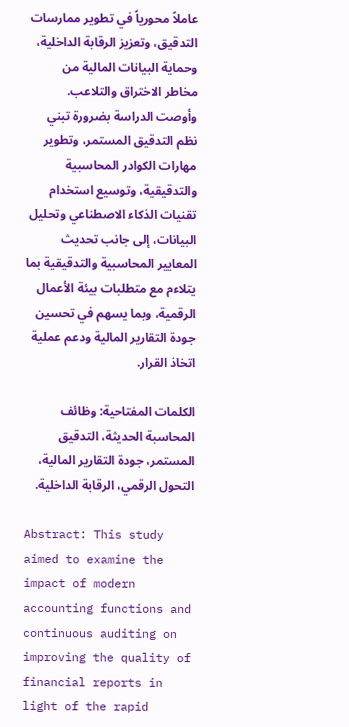عاملاً محورياً في تطوير ممارسات التدقيق، وتعزيز الرقابة الداخلية، وحماية البيانات المالية من مخاطر الاختراق والتلاعب. وأوصت الدراسة بضرورة تبني نظم التدقيق المستمر، وتطوير مهارات الكوادر المحاسبية والتدقيقية، وتوسيع استخدام تقنيات الذكاء الاصطناعي وتحليل البيانات، إلى جانب تحديث المعايير المحاسبية والتدقيقية بما يتلاءم مع متطلبات بيئة الأعمال الرقمية، وبما يسهم في تحسين جودة التقارير المالية ودعم عملية اتخاذ القرار.

الكلمات المفتاحية: وظائف المحاسبة الحديثة، التدقيق المستمر، جودة التقارير المالية، التحول الرقمي، الرقابة الداخلية.

Abstract: This study aimed to examine the impact of modern accounting functions and continuous auditing on improving the quality of financial reports in light of the rapid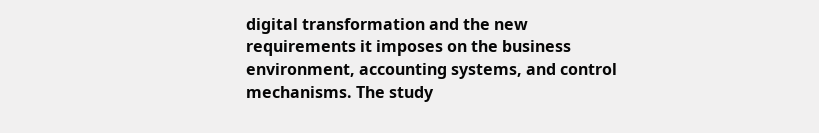digital transformation and the new requirements it imposes on the business environment, accounting systems, and control mechanisms. The study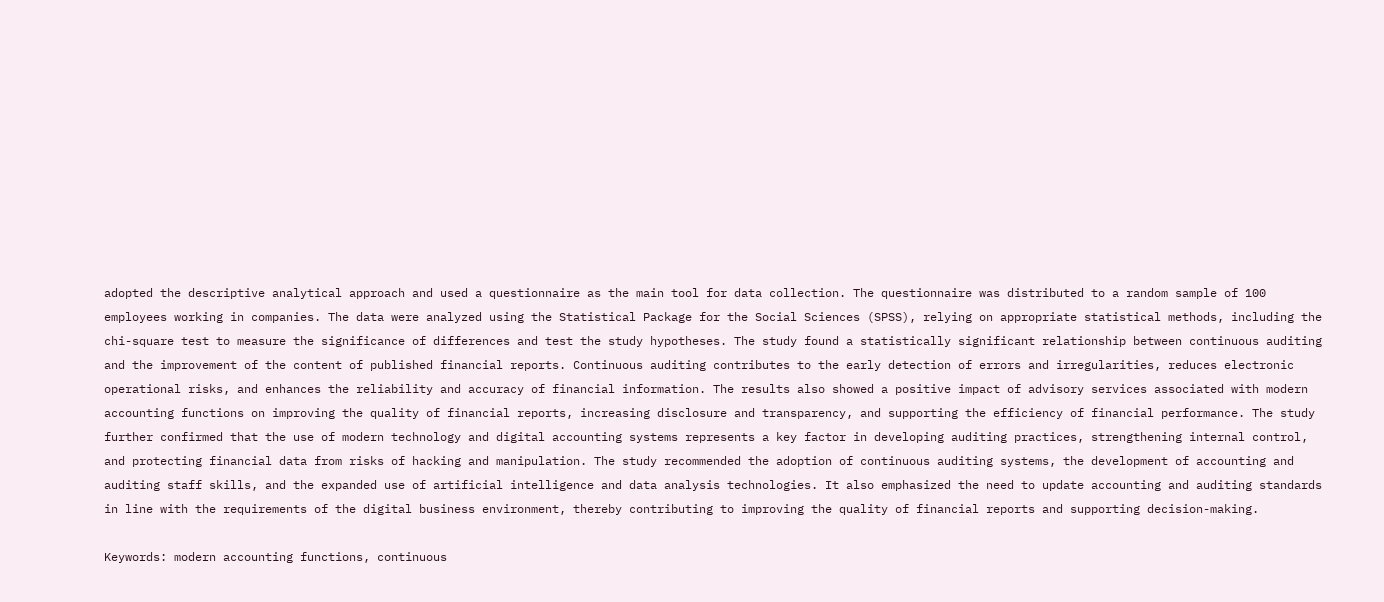adopted the descriptive analytical approach and used a questionnaire as the main tool for data collection. The questionnaire was distributed to a random sample of 100 employees working in companies. The data were analyzed using the Statistical Package for the Social Sciences (SPSS), relying on appropriate statistical methods, including the chi-square test to measure the significance of differences and test the study hypotheses. The study found a statistically significant relationship between continuous auditing and the improvement of the content of published financial reports. Continuous auditing contributes to the early detection of errors and irregularities, reduces electronic operational risks, and enhances the reliability and accuracy of financial information. The results also showed a positive impact of advisory services associated with modern accounting functions on improving the quality of financial reports, increasing disclosure and transparency, and supporting the efficiency of financial performance. The study further confirmed that the use of modern technology and digital accounting systems represents a key factor in developing auditing practices, strengthening internal control, and protecting financial data from risks of hacking and manipulation. The study recommended the adoption of continuous auditing systems, the development of accounting and auditing staff skills, and the expanded use of artificial intelligence and data analysis technologies. It also emphasized the need to update accounting and auditing standards in line with the requirements of the digital business environment, thereby contributing to improving the quality of financial reports and supporting decision-making.

Keywords: modern accounting functions, continuous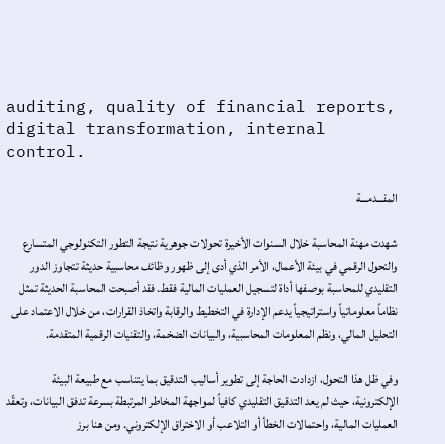auditing, quality of financial reports, digital transformation, internal control.

المقـــدمـــة

شهدت مهنة المحاسبة خلال السنوات الأخيرة تحولات جوهرية نتيجة التطور التكنولوجي المتسارع والتحول الرقمي في بيئة الأعمال، الأمر الذي أدى إلى ظهور وظائف محاسبية حديثة تتجاوز الدور التقليدي للمحاسبة بوصفها أداة لتسجيل العمليات المالية فقط. فقد أصبحت المحاسبة الحديثة تمثل نظاماً معلوماتياً واستراتيجياً يدعم الإدارة في التخطيط والرقابة واتخاذ القرارات، من خلال الاعتماد على التحليل المالي، ونظم المعلومات المحاسبية، والبيانات الضخمة، والتقنيات الرقمية المتقدمة.

وفي ظل هذا التحول، ازدادت الحاجة إلى تطوير أساليب التدقيق بما يتناسب مع طبيعة البيئة الإلكترونية، حيث لم يعد التدقيق التقليدي كافياً لمواجهة المخاطر المرتبطة بسرعة تدفق البيانات، وتعقّد العمليات المالية، واحتمالات الخطأ أو التلاعب أو الاختراق الإلكتروني. ومن هنا برز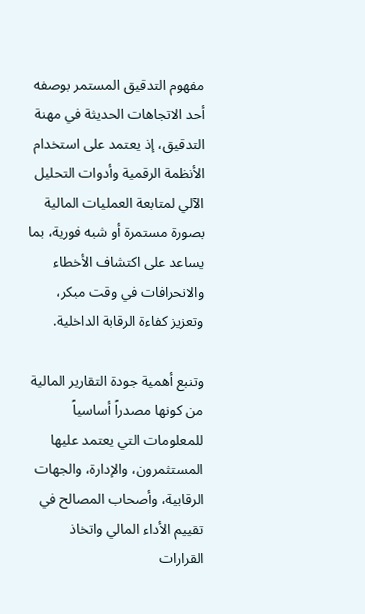مفهوم التدقيق المستمر بوصفه أحد الاتجاهات الحديثة في مهنة التدقيق، إذ يعتمد على استخدام الأنظمة الرقمية وأدوات التحليل الآلي لمتابعة العمليات المالية بصورة مستمرة أو شبه فورية، بما يساعد على اكتشاف الأخطاء والانحرافات في وقت مبكر، وتعزيز كفاءة الرقابة الداخلية.

وتنبع أهمية جودة التقارير المالية من كونها مصدراً أساسياً للمعلومات التي يعتمد عليها المستثمرون، والإدارة، والجهات الرقابية، وأصحاب المصالح في تقييم الأداء المالي واتخاذ القرارات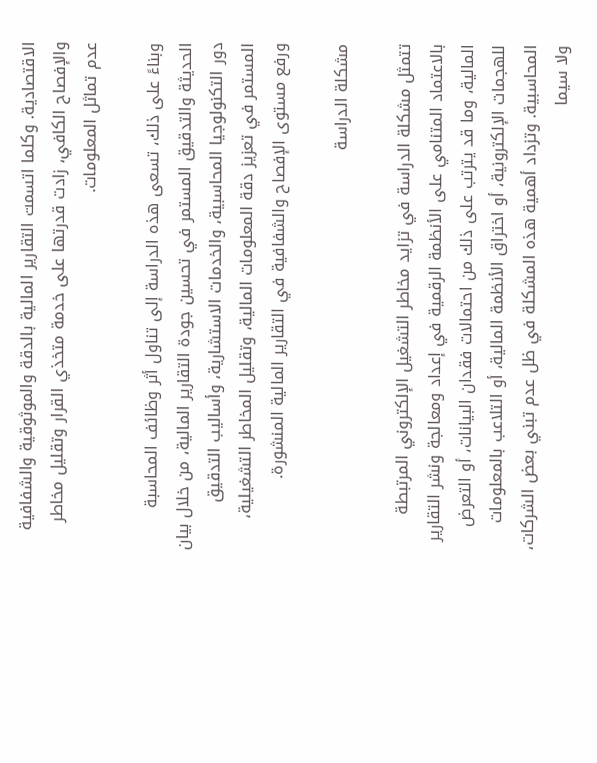الاقتصادية. وكلما اتسمت التقارير المالية بالدقة والموثوقية والشفافية والإفصاح الكافي، زادت قدرتها على خدمة متخذي القرار وتقليل مخاطر عدم تماثل المعلومات.

وبناءً على ذلك، تسعى هذه الدراسة إلى تناول أثر وظائف المحاسبة الحديثة والتدقيق المستمر في تحسين جودة التقارير المالية، من خلال بيان دور التكنولوجيا المحاسبية، والخدمات الاستشارية، وأساليب التدقيق المستمر في تعزيز دقة المعلومات المالية، وتقليل المخاطر التشغيلية، ورفع مستوى الإفصاح والشفافية في التقارير المالية المنشورة.

مشكلة الدراسة

تتمثل مشكلة الدراسة في تزايد مخاطر التشغيل الإلكتروني المرتبطة بالاعتماد المتنامي على الأنظمة الرقمية في إعداد ومعالجة ونشر التقارير المالية، وما قد يترتب على ذلك من احتمالات فقدان البيانات، أو التعرض للهجمات الإلكترونية، أو اختراق الأنظمة المالية، أو التلاعب بالمعلومات المحاسبية. وتزداد أهمية هذه المشكلة في ظل عدم تبني بعض الشركات، ولا سيما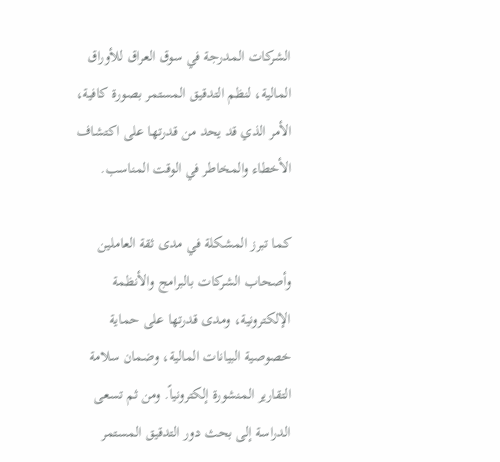الشركات المدرجة في سوق العراق للأوراق المالية، لنظم التدقيق المستمر بصورة كافية، الأمر الذي قد يحد من قدرتها على اكتشاف الأخطاء والمخاطر في الوقت المناسب.

كما تبرز المشكلة في مدى ثقة العاملين وأصحاب الشركات بالبرامج والأنظمة الإلكترونية، ومدى قدرتها على حماية خصوصية البيانات المالية، وضمان سلامة التقارير المنشورة إلكترونياً. ومن ثم تسعى الدراسة إلى بحث دور التدقيق المستمر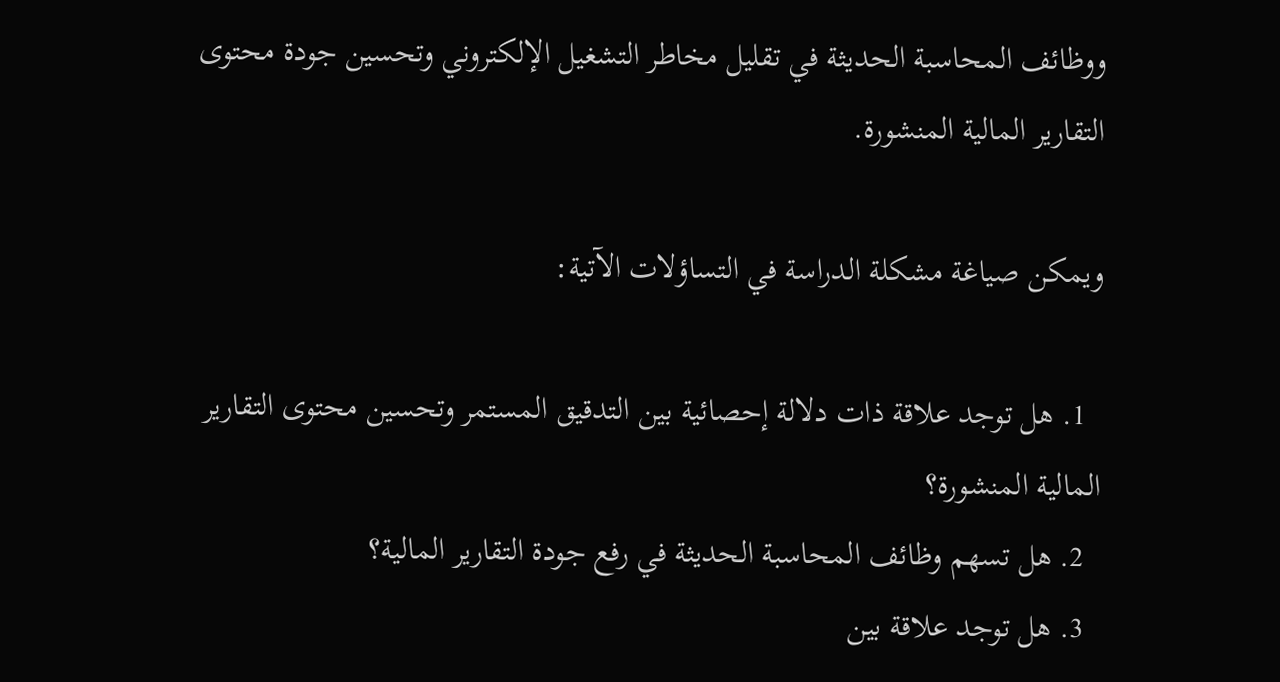ووظائف المحاسبة الحديثة في تقليل مخاطر التشغيل الإلكتروني وتحسين جودة محتوى التقارير المالية المنشورة.

ويمكن صياغة مشكلة الدراسة في التساؤلات الآتية:

  1. هل توجد علاقة ذات دلالة إحصائية بين التدقيق المستمر وتحسين محتوى التقارير المالية المنشورة؟
  2. هل تسهم وظائف المحاسبة الحديثة في رفع جودة التقارير المالية؟
  3. هل توجد علاقة بين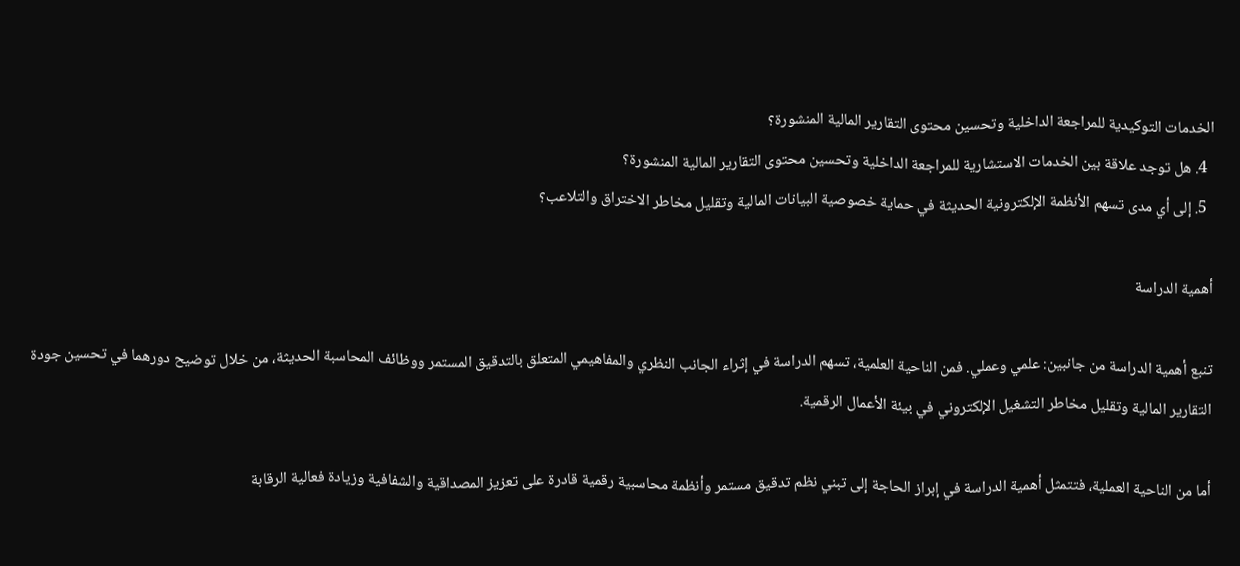الخدمات التوكيدية للمراجعة الداخلية وتحسين محتوى التقارير المالية المنشورة؟
  4. هل توجد علاقة بين الخدمات الاستشارية للمراجعة الداخلية وتحسين محتوى التقارير المالية المنشورة؟
  5. إلى أي مدى تسهم الأنظمة الإلكترونية الحديثة في حماية خصوصية البيانات المالية وتقليل مخاطر الاختراق والتلاعب؟

أهمية الدراسة

تنبع أهمية الدراسة من جانبين: علمي وعملي. فمن الناحية العلمية، تسهم الدراسة في إثراء الجانب النظري والمفاهيمي المتعلق بالتدقيق المستمر ووظائف المحاسبة الحديثة، من خلال توضيح دورهما في تحسين جودة التقارير المالية وتقليل مخاطر التشغيل الإلكتروني في بيئة الأعمال الرقمية.

أما من الناحية العملية، فتتمثل أهمية الدراسة في إبراز الحاجة إلى تبني نظم تدقيق مستمر وأنظمة محاسبية رقمية قادرة على تعزيز المصداقية والشفافية وزيادة فعالية الرقابة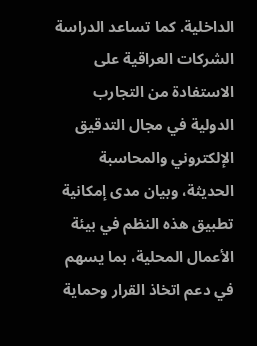الداخلية. كما تساعد الدراسة الشركات العراقية على الاستفادة من التجارب الدولية في مجال التدقيق الإلكتروني والمحاسبة الحديثة، وبيان مدى إمكانية تطبيق هذه النظم في بيئة الأعمال المحلية، بما يسهم في دعم اتخاذ القرار وحماية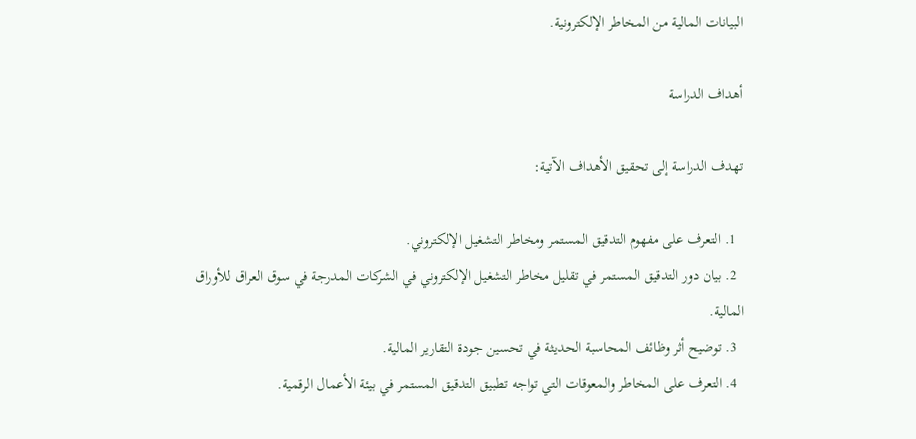البيانات المالية من المخاطر الإلكترونية.

أهداف الدراسة

تهدف الدراسة إلى تحقيق الأهداف الآتية:

  1. التعرف على مفهوم التدقيق المستمر ومخاطر التشغيل الإلكتروني.
  2. بيان دور التدقيق المستمر في تقليل مخاطر التشغيل الإلكتروني في الشركات المدرجة في سوق العراق للأوراق المالية.
  3. توضيح أثر وظائف المحاسبة الحديثة في تحسين جودة التقارير المالية.
  4. التعرف على المخاطر والمعوقات التي تواجه تطبيق التدقيق المستمر في بيئة الأعمال الرقمية.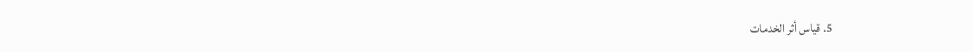5. قياس أثر الخدمات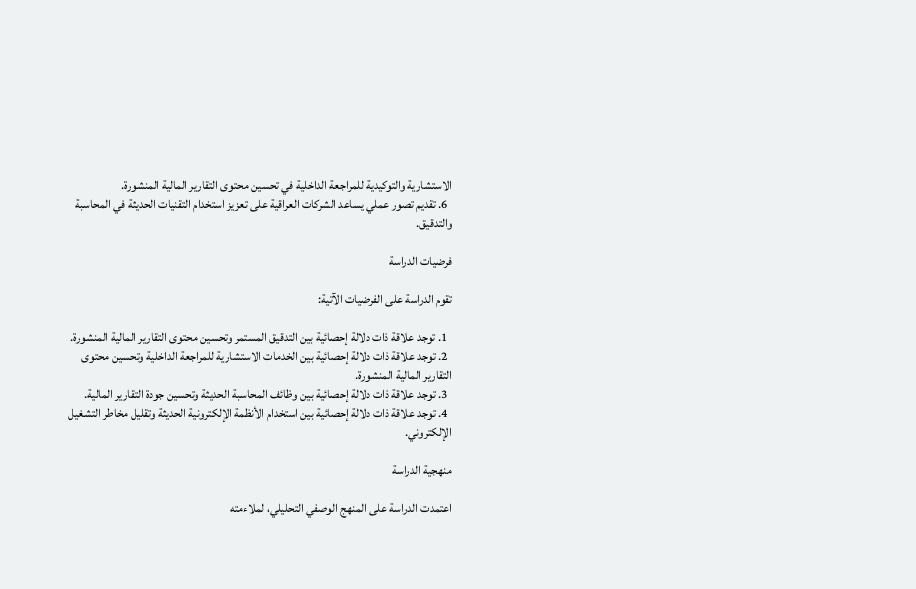الاستشارية والتوكيدية للمراجعة الداخلية في تحسين محتوى التقارير المالية المنشورة.
  6. تقديم تصور عملي يساعد الشركات العراقية على تعزيز استخدام التقنيات الحديثة في المحاسبة والتدقيق.

فرضيات الدراسة

تقوم الدراسة على الفرضيات الآتية:

  1. توجد علاقة ذات دلالة إحصائية بين التدقيق المستمر وتحسين محتوى التقارير المالية المنشورة.
  2. توجد علاقة ذات دلالة إحصائية بين الخدمات الاستشارية للمراجعة الداخلية وتحسين محتوى التقارير المالية المنشورة.
  3. توجد علاقة ذات دلالة إحصائية بين وظائف المحاسبة الحديثة وتحسين جودة التقارير المالية.
  4. توجد علاقة ذات دلالة إحصائية بين استخدام الأنظمة الإلكترونية الحديثة وتقليل مخاطر التشغيل الإلكتروني.

منهجية الدراسة

اعتمدت الدراسة على المنهج الوصفي التحليلي، لملاءمته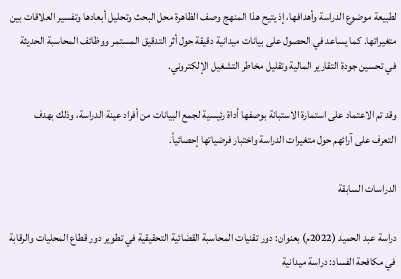لطبيعة موضوع الدراسة وأهدافها، إذ يتيح هذا المنهج وصف الظاهرة محل البحث وتحليل أبعادها وتفسير العلاقات بين متغيراتها. كما يساعد في الحصول على بيانات ميدانية دقيقة حول أثر التدقيق المستمر ووظائف المحاسبة الحديثة في تحسين جودة التقارير المالية وتقليل مخاطر التشغيل الإلكتروني.

وقد تم الاعتماد على استمارة الاستبانة بوصفها أداة رئيسية لجمع البيانات من أفراد عينة الدراسة، وذلك بهدف التعرف على آرائهم حول متغيرات الدراسة واختبار فرضياتها إحصائياً.

الدراسات السابقة

دراسة عبد الحميد (2022م) بعنوان: دور تقنيات المحاسبة القضائية التحقيقية في تطوير دور قطاع المحليات والرقابة في مكافحة الفساد: دراسة ميدانية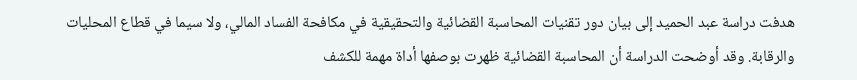هدفت دراسة عبد الحميد إلى بيان دور تقنيات المحاسبة القضائية والتحقيقية في مكافحة الفساد المالي، ولا سيما في قطاع المحليات والرقابة. وقد أوضحت الدراسة أن المحاسبة القضائية ظهرت بوصفها أداة مهمة للكشف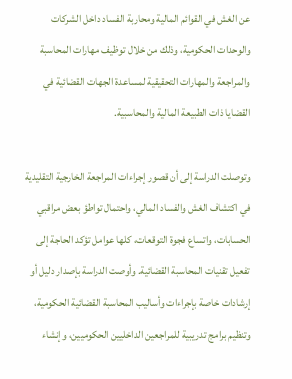عن الغش في القوائم المالية ومحاربة الفساد داخل الشركات والوحدات الحكومية، وذلك من خلال توظيف مهارات المحاسبة والمراجعة والمهارات التحقيقية لمساعدة الجهات القضائية في القضايا ذات الطبيعة المالية والمحاسبية.

وتوصلت الدراسة إلى أن قصور إجراءات المراجعة الخارجية التقليدية في اكتشاف الغش والفساد المالي، واحتمال تواطؤ بعض مراقبي الحسابات، واتساع فجوة التوقعات، كلها عوامل تؤكد الحاجة إلى تفعيل تقنيات المحاسبة القضائية. وأوصت الدراسة بإصدار دليل أو إرشادات خاصة بإجراءات وأساليب المحاسبة القضائية الحكومية، وتنظيم برامج تدريبية للمراجعين الداخليين الحكوميين، وإنشاء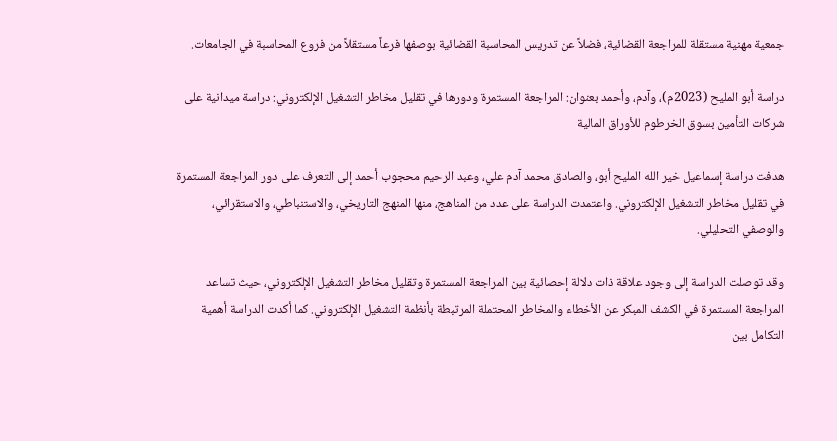جمعية مهنية مستقلة للمراجعة القضائية، فضلاً عن تدريس المحاسبة القضائية بوصفها فرعاً مستقلاً من فروع المحاسبة في الجامعات.

دراسة أبو المليح (2023م)، وآدم، وأحمد بعنوان: المراجعة المستمرة ودورها في تقليل مخاطر التشغيل الإلكتروني: دراسة ميدانية على شركات التأمين بسوق الخرطوم للأوراق المالية

هدفت دراسة إسماعيل خير الله المليح أبو، والصادق محمد آدم علي، وعبد الرحيم محجوب أحمد إلى التعرف على دور المراجعة المستمرة في تقليل مخاطر التشغيل الإلكتروني. واعتمدت الدراسة على عدد من المناهج، منها المنهج التاريخي، والاستنباطي، والاستقرائي، والوصفي التحليلي.

وقد توصلت الدراسة إلى وجود علاقة ذات دلالة إحصائية بين المراجعة المستمرة وتقليل مخاطر التشغيل الإلكتروني، حيث تساعد المراجعة المستمرة في الكشف المبكر عن الأخطاء والمخاطر المحتملة المرتبطة بأنظمة التشغيل الإلكتروني. كما أكدت الدراسة أهمية التكامل بين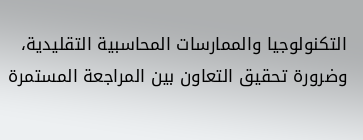التكنولوجيا والممارسات المحاسبية التقليدية، وضرورة تحقيق التعاون بين المراجعة المستمرة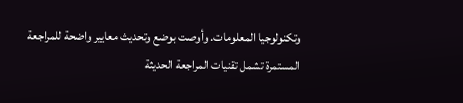وتكنولوجيا المعلومات. وأوصت بوضع وتحديث معايير واضحة للمراجعة المستمرة تشمل تقنيات المراجعة الحديثة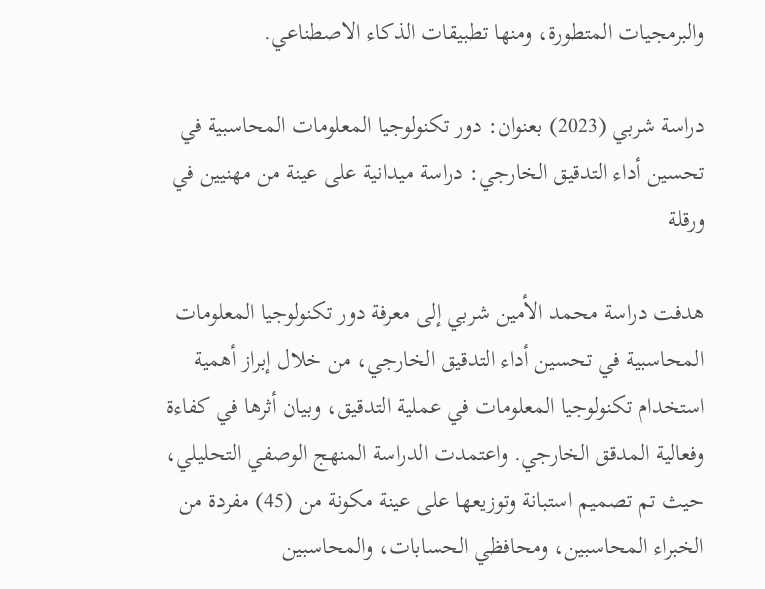والبرمجيات المتطورة، ومنها تطبيقات الذكاء الاصطناعي.

دراسة شربي (2023) بعنوان: دور تكنولوجيا المعلومات المحاسبية في تحسين أداء التدقيق الخارجي: دراسة ميدانية على عينة من مهنيين في ورقلة

هدفت دراسة محمد الأمين شربي إلى معرفة دور تكنولوجيا المعلومات المحاسبية في تحسين أداء التدقيق الخارجي، من خلال إبراز أهمية استخدام تكنولوجيا المعلومات في عملية التدقيق، وبيان أثرها في كفاءة وفعالية المدقق الخارجي. واعتمدت الدراسة المنهج الوصفي التحليلي، حيث تم تصميم استبانة وتوزيعها على عينة مكونة من (45) مفردة من الخبراء المحاسبين، ومحافظي الحسابات، والمحاسبين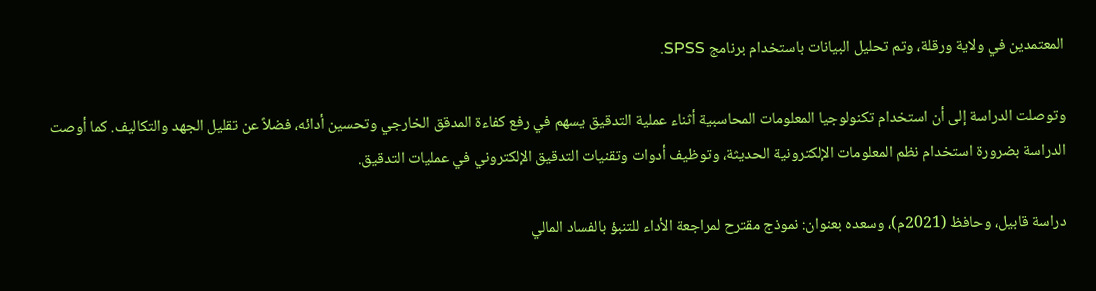المعتمدين في ولاية ورقلة، وتم تحليل البيانات باستخدام برنامج SPSS.

وتوصلت الدراسة إلى أن استخدام تكنولوجيا المعلومات المحاسبية أثناء عملية التدقيق يسهم في رفع كفاءة المدقق الخارجي وتحسين أدائه، فضلاً عن تقليل الجهد والتكاليف. كما أوصت الدراسة بضرورة استخدام نظم المعلومات الإلكترونية الحديثة، وتوظيف أدوات وتقنيات التدقيق الإلكتروني في عمليات التدقيق.

دراسة قابيل، وحافظ (2021م)، وسعده بعنوان: نموذج مقترح لمراجعة الأداء للتنبؤ بالفساد المالي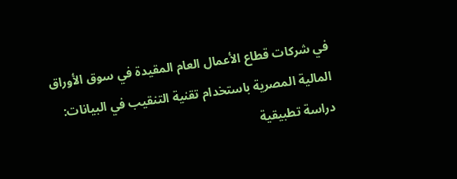في شركات قطاع الأعمال العام المقيدة في سوق الأوراق المالية المصرية باستخدام تقنية التنقيب في البيانات: دراسة تطبيقية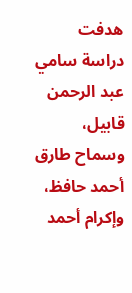هدفت دراسة سامي عبد الرحمن قابيل، وسماح طارق أحمد حافظ، وإكرام أحمد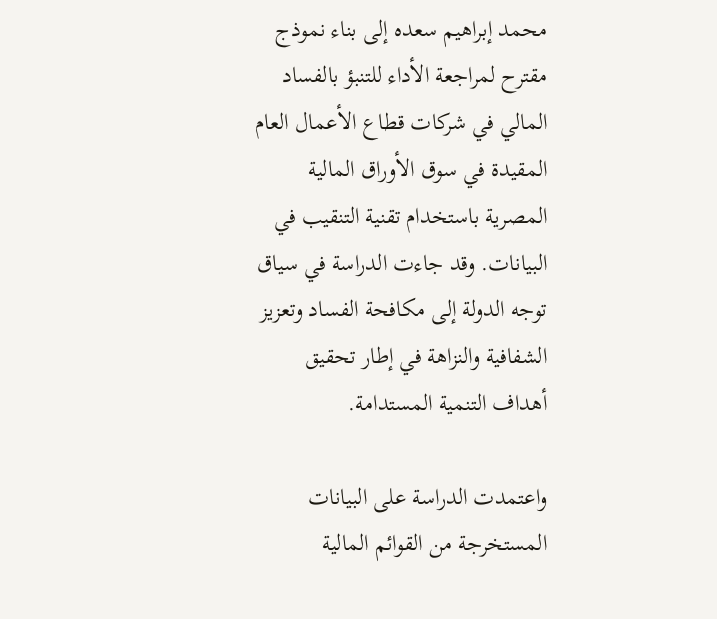محمد إبراهيم سعده إلى بناء نموذج مقترح لمراجعة الأداء للتنبؤ بالفساد المالي في شركات قطاع الأعمال العام المقيدة في سوق الأوراق المالية المصرية باستخدام تقنية التنقيب في البيانات. وقد جاءت الدراسة في سياق توجه الدولة إلى مكافحة الفساد وتعزيز الشفافية والنزاهة في إطار تحقيق أهداف التنمية المستدامة.

واعتمدت الدراسة على البيانات المستخرجة من القوائم المالية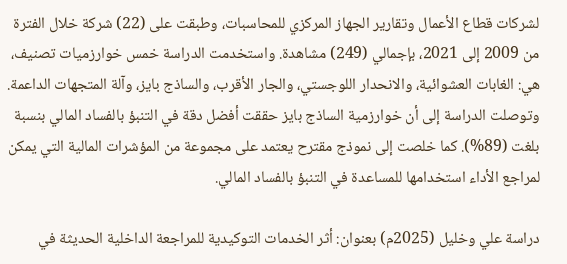لشركات قطاع الأعمال وتقارير الجهاز المركزي للمحاسبات، وطبقت على (22) شركة خلال الفترة من 2009 إلى 2021، بإجمالي (249) مشاهدة. واستخدمت الدراسة خمس خوارزميات تصنيف، هي: الغابات العشوائية، والانحدار اللوجستي، والجار الأقرب، والساذج بايز، وآلة المتجهات الداعمة. وتوصلت الدراسة إلى أن خوارزمية الساذج بايز حققت أفضل دقة في التنبؤ بالفساد المالي بنسبة بلغت (89%). كما خلصت إلى نموذج مقترح يعتمد على مجموعة من المؤشرات المالية التي يمكن لمراجع الأداء استخدامها للمساعدة في التنبؤ بالفساد المالي.

دراسة علي وخليل (2025م) بعنوان: أثر الخدمات التوكيدية للمراجعة الداخلية الحديثة في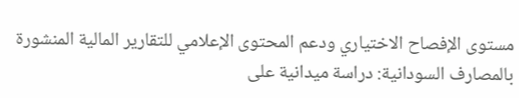مستوى الإفصاح الاختياري ودعم المحتوى الإعلامي للتقارير المالية المنشورة بالمصارف السودانية: دراسة ميدانية على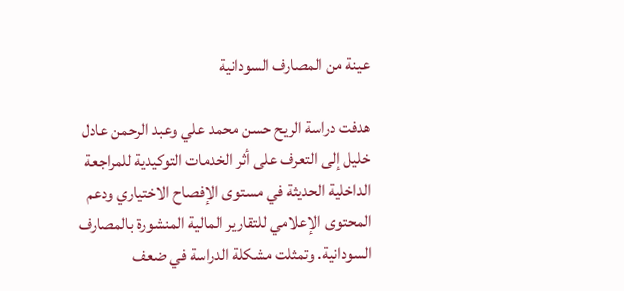عينة من المصارف السودانية

هدفت دراسة الريح حسن محمد علي وعبد الرحمن عادل خليل إلى التعرف على أثر الخدمات التوكيدية للمراجعة الداخلية الحديثة في مستوى الإفصاح الاختياري ودعم المحتوى الإعلامي للتقارير المالية المنشورة بالمصارف السودانية. وتمثلت مشكلة الدراسة في ضعف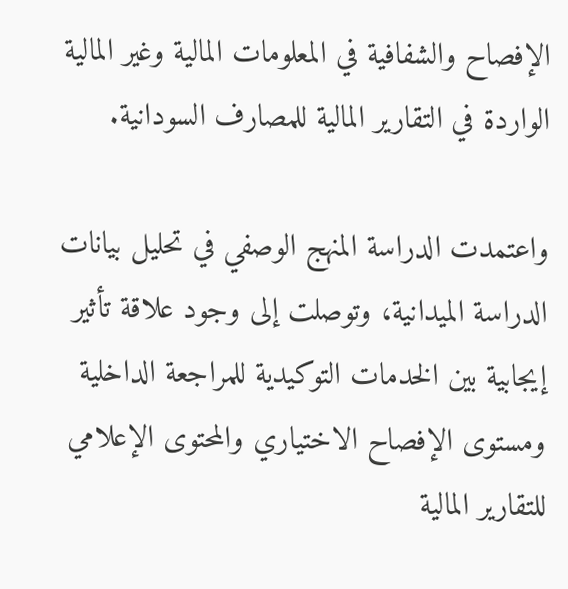الإفصاح والشفافية في المعلومات المالية وغير المالية الواردة في التقارير المالية للمصارف السودانية.

واعتمدت الدراسة المنهج الوصفي في تحليل بيانات الدراسة الميدانية، وتوصلت إلى وجود علاقة تأثير إيجابية بين الخدمات التوكيدية للمراجعة الداخلية ومستوى الإفصاح الاختياري والمحتوى الإعلامي للتقارير المالية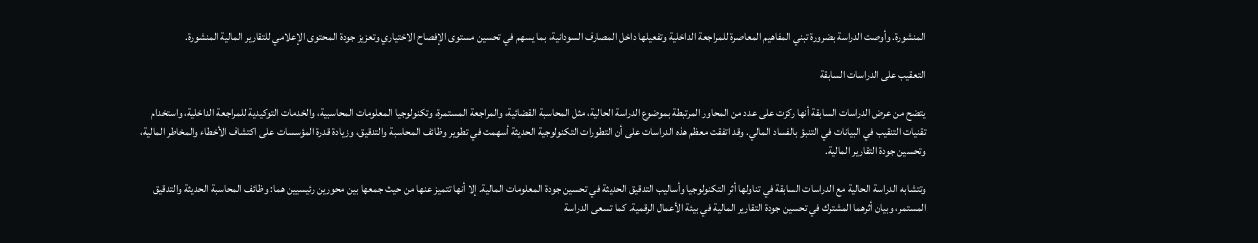المنشورة. وأوصت الدراسة بضرورة تبني المفاهيم المعاصرة للمراجعة الداخلية وتفعيلها داخل المصارف السودانية، بما يسهم في تحسين مستوى الإفصاح الاختياري وتعزيز جودة المحتوى الإعلامي للتقارير المالية المنشورة.

التعقيب على الدراسات السابقة

يتضح من عرض الدراسات السابقة أنها ركزت على عدد من المحاور المرتبطة بموضوع الدراسة الحالية، مثل المحاسبة القضائية، والمراجعة المستمرة، وتكنولوجيا المعلومات المحاسبية، والخدمات التوكيدية للمراجعة الداخلية، واستخدام تقنيات التنقيب في البيانات في التنبؤ بالفساد المالي. وقد اتفقت معظم هذه الدراسات على أن التطورات التكنولوجية الحديثة أسهمت في تطوير وظائف المحاسبة والتدقيق، وزيادة قدرة المؤسسات على اكتشاف الأخطاء والمخاطر المالية، وتحسين جودة التقارير المالية.

وتتشابه الدراسة الحالية مع الدراسات السابقة في تناولها أثر التكنولوجيا وأساليب التدقيق الحديثة في تحسين جودة المعلومات المالية. إلا أنها تتميز عنها من حيث جمعها بين محورين رئيسيين هما: وظائف المحاسبة الحديثة والتدقيق المستمر، وبيان أثرهما المشترك في تحسين جودة التقارير المالية في بيئة الأعمال الرقمية. كما تسعى الدراسة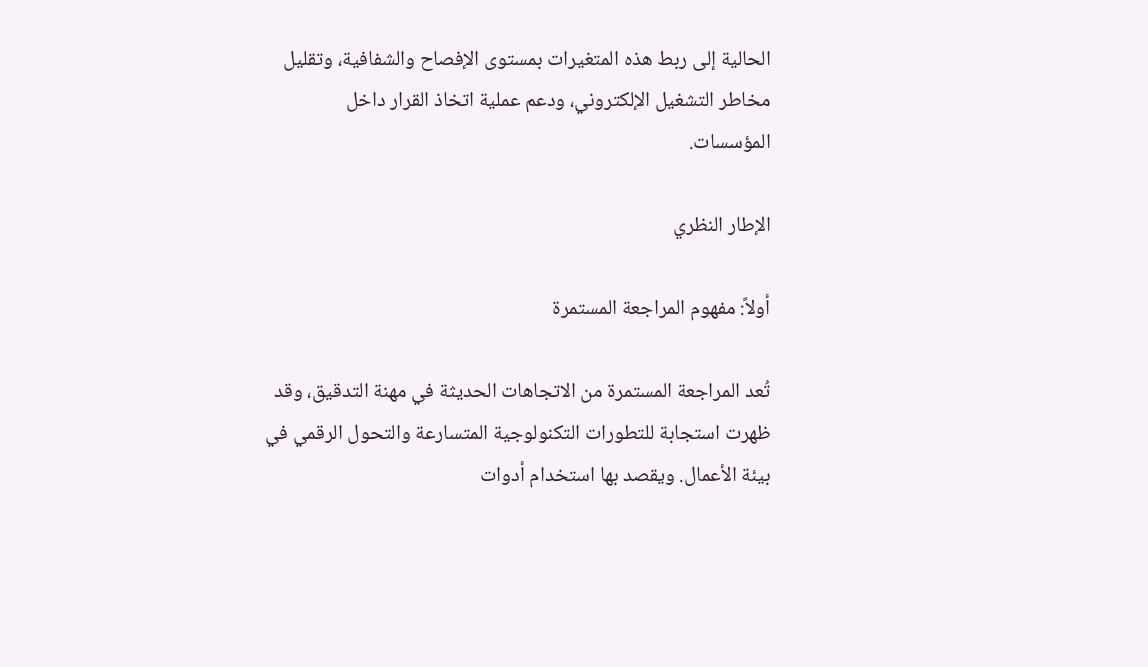الحالية إلى ربط هذه المتغيرات بمستوى الإفصاح والشفافية، وتقليل مخاطر التشغيل الإلكتروني، ودعم عملية اتخاذ القرار داخل المؤسسات.

الإطار النظري

أولاً: مفهوم المراجعة المستمرة

تُعد المراجعة المستمرة من الاتجاهات الحديثة في مهنة التدقيق، وقد ظهرت استجابة للتطورات التكنولوجية المتسارعة والتحول الرقمي في بيئة الأعمال. ويقصد بها استخدام أدوات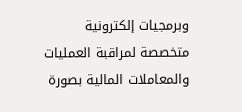وبرمجيات إلكترونية متخصصة لمراقبة العمليات والمعاملات المالية بصورة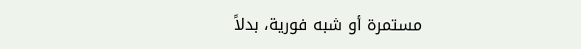مستمرة أو شبه فورية، بدلاً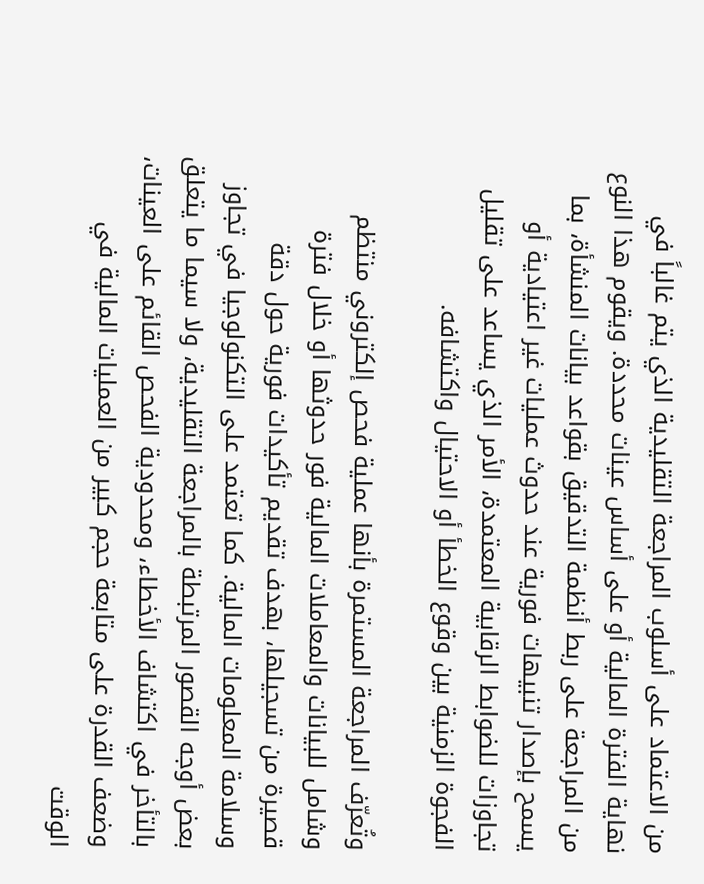من الاعتماد على أسلوب المراجعة التقليدية الذي يتم غالباً في نهاية الفترة المالية أو على أساس عينات محددة. ويقوم هذا النوع من المراجعة على ربط أنظمة التدقيق بقواعد بيانات المنشأة، بما يسمح بإصدار تنبيهات فورية عند حدوث عمليات غير اعتيادية أو تجاوزات للضوابط الرقابية المعتمدة، الأمر الذي يساعد على تقليل الفجوة الزمنية بين وقوع الخطأ أو الاحتيال واكتشافه.

وتُعرّف المراجعة المستمرة بأنها عملية فحص إلكتروني منتظم وشامل للبيانات والمعاملات المالية فور حدوثها أو خلال فترة قصيرة من تسجيلها، بهدف تقديم تأكيدات فورية حول دقة وسلامة المعلومات المالية. كما تعتمد على التكنولوجيا في تجاوز بعض أوجه القصور المرتبطة بالمراجعة التقليدية، ولا سيما ما يتعلق بالتأخر في اكتشاف الأخطاء، ومحدودية الفحص القائم على العينات، وضعف القدرة على متابعة حجم كبير من العمليات المالية في الوقت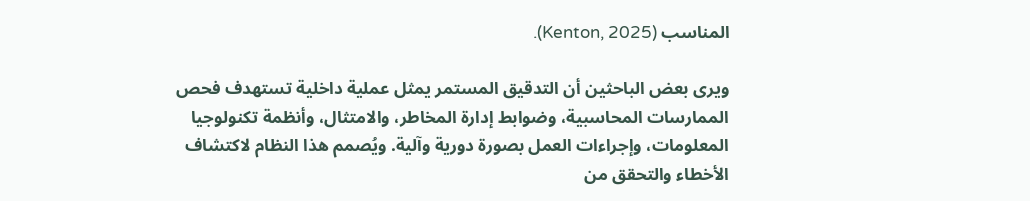المناسب (Kenton, 2025).

ويرى بعض الباحثين أن التدقيق المستمر يمثل عملية داخلية تستهدف فحص الممارسات المحاسبية، وضوابط إدارة المخاطر، والامتثال، وأنظمة تكنولوجيا المعلومات، وإجراءات العمل بصورة دورية وآلية. ويُصمم هذا النظام لاكتشاف الأخطاء والتحقق من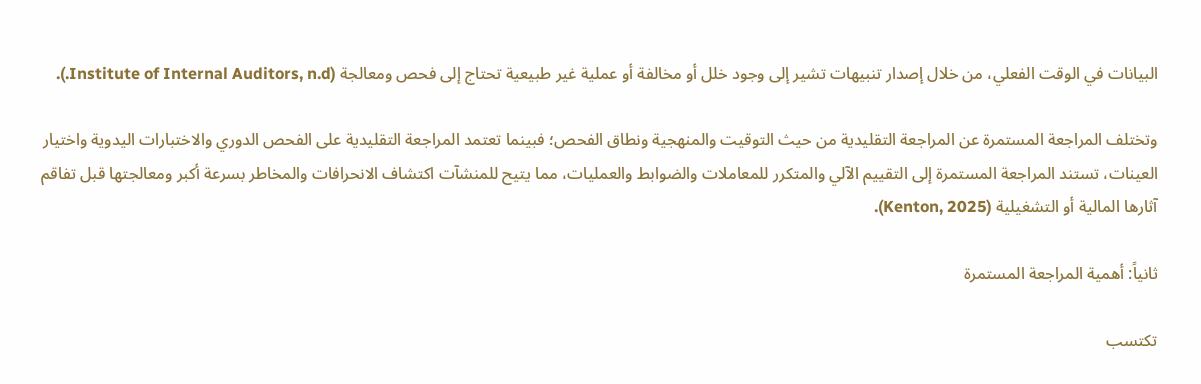البيانات في الوقت الفعلي، من خلال إصدار تنبيهات تشير إلى وجود خلل أو مخالفة أو عملية غير طبيعية تحتاج إلى فحص ومعالجة (Institute of Internal Auditors, n.d.).

وتختلف المراجعة المستمرة عن المراجعة التقليدية من حيث التوقيت والمنهجية ونطاق الفحص؛ فبينما تعتمد المراجعة التقليدية على الفحص الدوري والاختبارات اليدوية واختيار العينات، تستند المراجعة المستمرة إلى التقييم الآلي والمتكرر للمعاملات والضوابط والعمليات، مما يتيح للمنشآت اكتشاف الانحرافات والمخاطر بسرعة أكبر ومعالجتها قبل تفاقم آثارها المالية أو التشغيلية (Kenton, 2025).

ثانياً: أهمية المراجعة المستمرة

تكتسب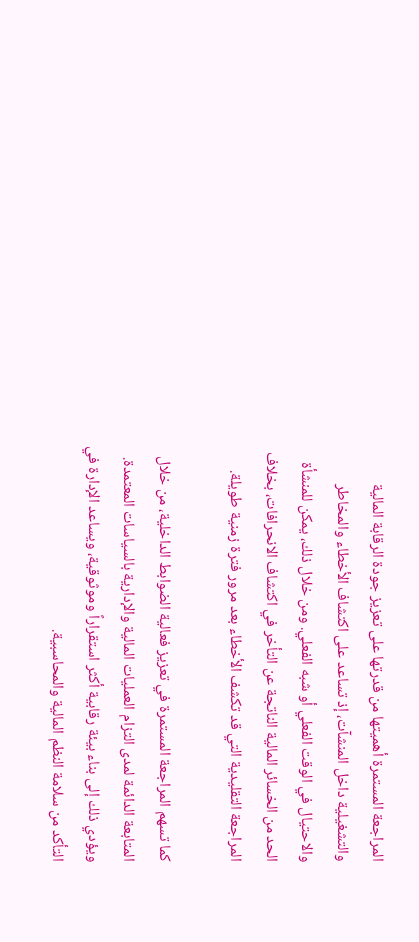المراجعة المستمرة أهميتها من قدرتها على تعزيز جودة الرقابة المالية والتشغيلية داخل المنشآت، إذ تساعد على اكتشاف الأخطاء والمخاطر والاحتيال في الوقت الفعلي أو شبه الفعلي. ومن خلال ذلك، يمكن للمنشأة الحد من الخسائر المالية الناتجة عن التأخر في اكتشاف الانحرافات، بخلاف المراجعة التقليدية التي قد تكشف الأخطاء بعد مرور فترة زمنية طويلة.

كما تسهم المراجعة المستمرة في تعزيز فعالية الضوابط الداخلية، من خلال المتابعة الدائمة لمدى التزام العمليات المالية والإدارية بالسياسات المعتمدة. ويؤدي ذلك إلى بناء بيئة رقابية أكثر استقراراً وموثوقية، ويساعد الإدارة في التأكد من سلامة النظم المالية والمحاسبية.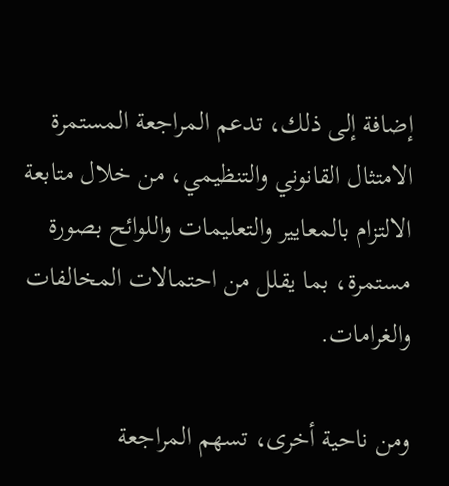إضافة إلى ذلك، تدعم المراجعة المستمرة الامتثال القانوني والتنظيمي، من خلال متابعة الالتزام بالمعايير والتعليمات واللوائح بصورة مستمرة، بما يقلل من احتمالات المخالفات والغرامات.

ومن ناحية أخرى، تسهم المراجعة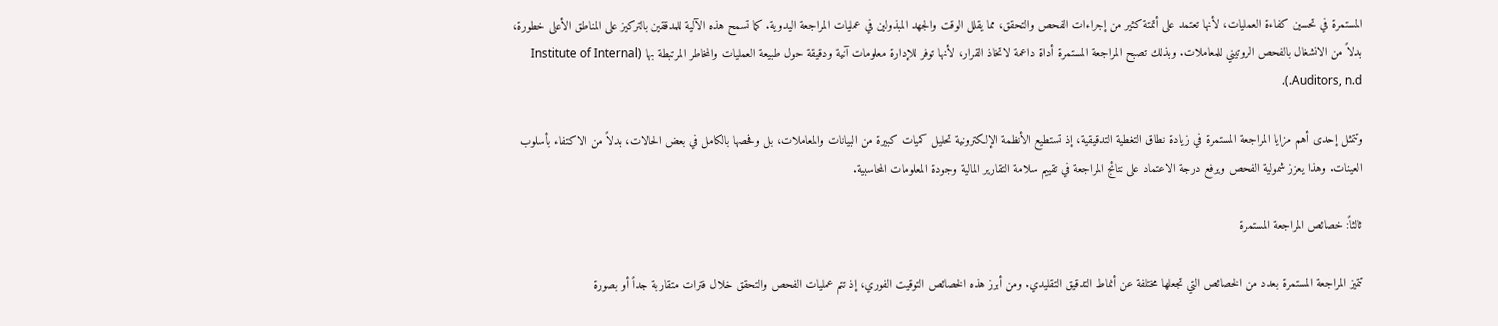المستمرة في تحسين كفاءة العمليات، لأنها تعتمد على أتمتة كثير من إجراءات الفحص والتحقق، مما يقلل الوقت والجهد المبذولين في عمليات المراجعة اليدوية. كما تسمح هذه الآلية للمدققين بالتركيز على المناطق الأعلى خطورة، بدلاً من الانشغال بالفحص الروتيني للمعاملات. وبذلك تصبح المراجعة المستمرة أداة داعمة لاتخاذ القرار، لأنها توفر للإدارة معلومات آنية ودقيقة حول طبيعة العمليات والمخاطر المرتبطة بها (Institute of Internal Auditors, n.d.).

وتتمثل إحدى أهم مزايا المراجعة المستمرة في زيادة نطاق التغطية التدقيقية، إذ تستطيع الأنظمة الإلكترونية تحليل كميات كبيرة من البيانات والمعاملات، بل وفحصها بالكامل في بعض الحالات، بدلاً من الاكتفاء بأسلوب العينات. وهذا يعزز شمولية الفحص ويرفع درجة الاعتماد على نتائج المراجعة في تقييم سلامة التقارير المالية وجودة المعلومات المحاسبية.

ثالثاً: خصائص المراجعة المستمرة

تتميز المراجعة المستمرة بعدد من الخصائص التي تجعلها مختلفة عن أنماط التدقيق التقليدي. ومن أبرز هذه الخصائص التوقيت الفوري، إذ تتم عمليات الفحص والتحقق خلال فترات متقاربة جداً أو بصورة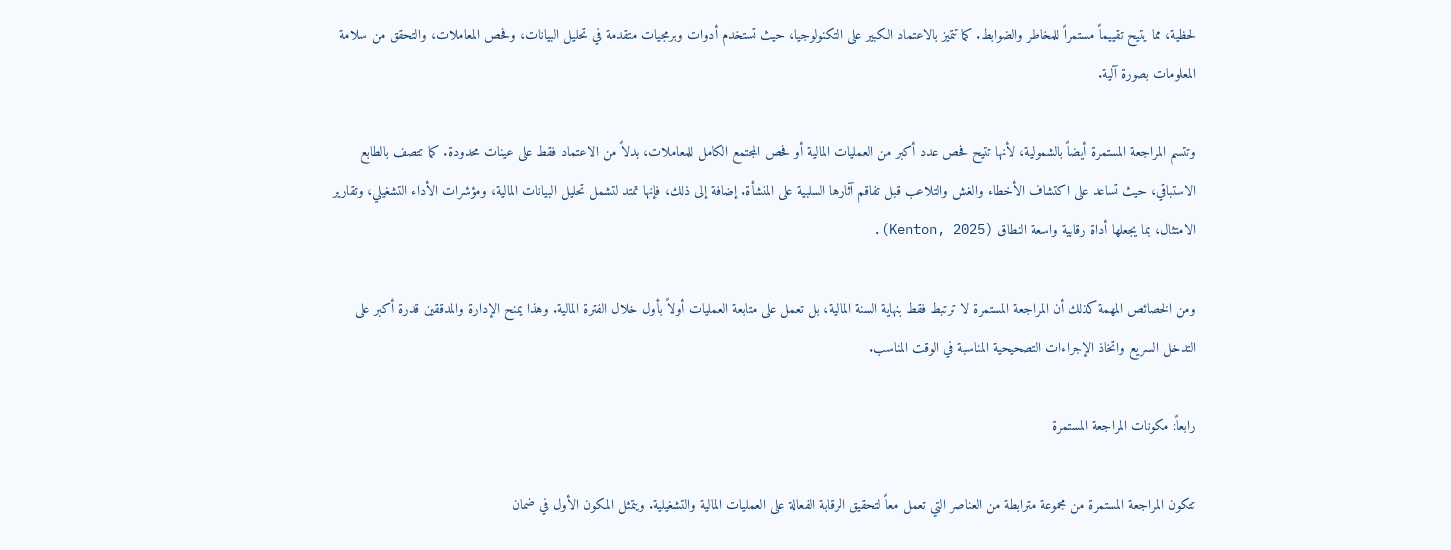لحظية، مما يتيح تقييماً مستمراً للمخاطر والضوابط. كما تتميز بالاعتماد الكبير على التكنولوجيا، حيث تستخدم أدوات وبرمجيات متقدمة في تحليل البيانات، وفحص المعاملات، والتحقق من سلامة المعلومات بصورة آلية.

وتتسم المراجعة المستمرة أيضاً بالشمولية، لأنها تتيح فحص عدد أكبر من العمليات المالية أو فحص المجتمع الكامل للمعاملات، بدلاً من الاعتماد فقط على عينات محدودة. كما تتصف بالطابع الاستباقي، حيث تساعد على اكتشاف الأخطاء والغش والتلاعب قبل تفاقم آثارها السلبية على المنشأة. إضافة إلى ذلك، فإنها تمتد لتشمل تحليل البيانات المالية، ومؤشرات الأداء التشغيلي، وتقارير الامتثال، بما يجعلها أداة رقابية واسعة النطاق (Kenton, 2025).

ومن الخصائص المهمة كذلك أن المراجعة المستمرة لا ترتبط فقط بنهاية السنة المالية، بل تعمل على متابعة العمليات أولاً بأول خلال الفترة المالية. وهذا يمنح الإدارة والمدققين قدرة أكبر على التدخل السريع واتخاذ الإجراءات التصحيحية المناسبة في الوقت المناسب.

رابعاً: مكونات المراجعة المستمرة

تتكون المراجعة المستمرة من مجموعة مترابطة من العناصر التي تعمل معاً لتحقيق الرقابة الفعالة على العمليات المالية والتشغيلية. ويتمثل المكون الأول في ضمان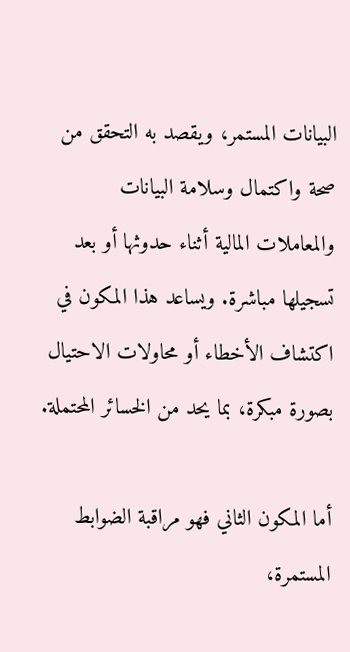البيانات المستمر، ويقصد به التحقق من صحة واكتمال وسلامة البيانات والمعاملات المالية أثناء حدوثها أو بعد تسجيلها مباشرة. ويساعد هذا المكون في اكتشاف الأخطاء أو محاولات الاحتيال بصورة مبكرة، بما يحد من الخسائر المحتملة.

أما المكون الثاني فهو مراقبة الضوابط المستمرة،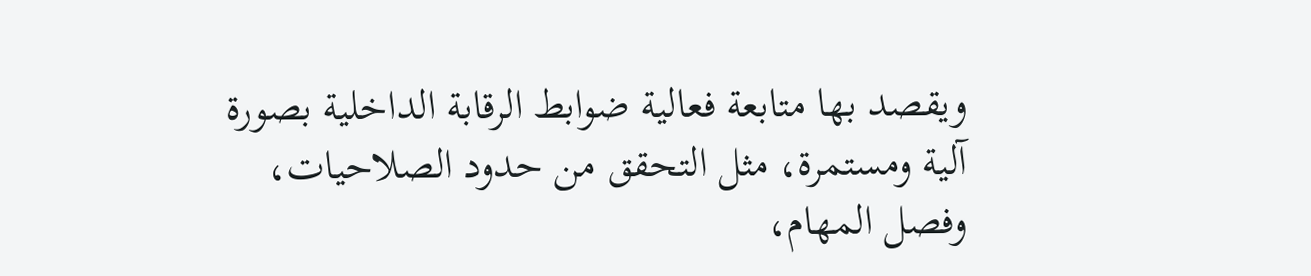ويقصد بها متابعة فعالية ضوابط الرقابة الداخلية بصورة آلية ومستمرة، مثل التحقق من حدود الصلاحيات، وفصل المهام،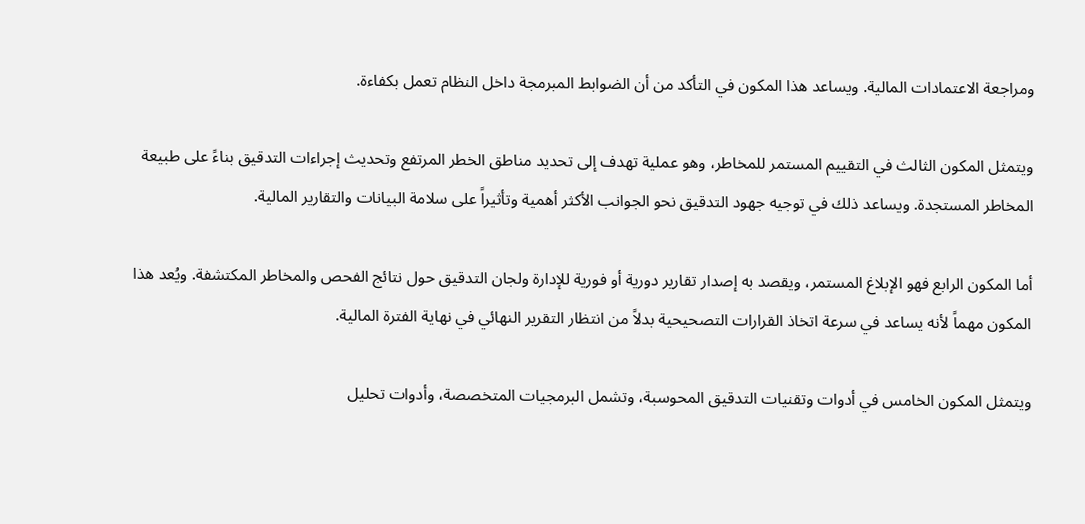ومراجعة الاعتمادات المالية. ويساعد هذا المكون في التأكد من أن الضوابط المبرمجة داخل النظام تعمل بكفاءة.

ويتمثل المكون الثالث في التقييم المستمر للمخاطر، وهو عملية تهدف إلى تحديد مناطق الخطر المرتفع وتحديث إجراءات التدقيق بناءً على طبيعة المخاطر المستجدة. ويساعد ذلك في توجيه جهود التدقيق نحو الجوانب الأكثر أهمية وتأثيراً على سلامة البيانات والتقارير المالية.

أما المكون الرابع فهو الإبلاغ المستمر، ويقصد به إصدار تقارير دورية أو فورية للإدارة ولجان التدقيق حول نتائج الفحص والمخاطر المكتشفة. ويُعد هذا المكون مهماً لأنه يساعد في سرعة اتخاذ القرارات التصحيحية بدلاً من انتظار التقرير النهائي في نهاية الفترة المالية.

ويتمثل المكون الخامس في أدوات وتقنيات التدقيق المحوسبة، وتشمل البرمجيات المتخصصة، وأدوات تحليل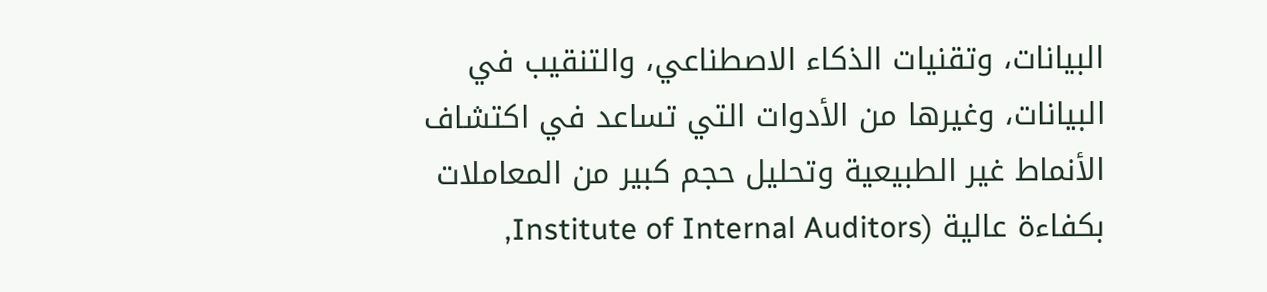البيانات، وتقنيات الذكاء الاصطناعي، والتنقيب في البيانات، وغيرها من الأدوات التي تساعد في اكتشاف الأنماط غير الطبيعية وتحليل حجم كبير من المعاملات بكفاءة عالية (Institute of Internal Auditors,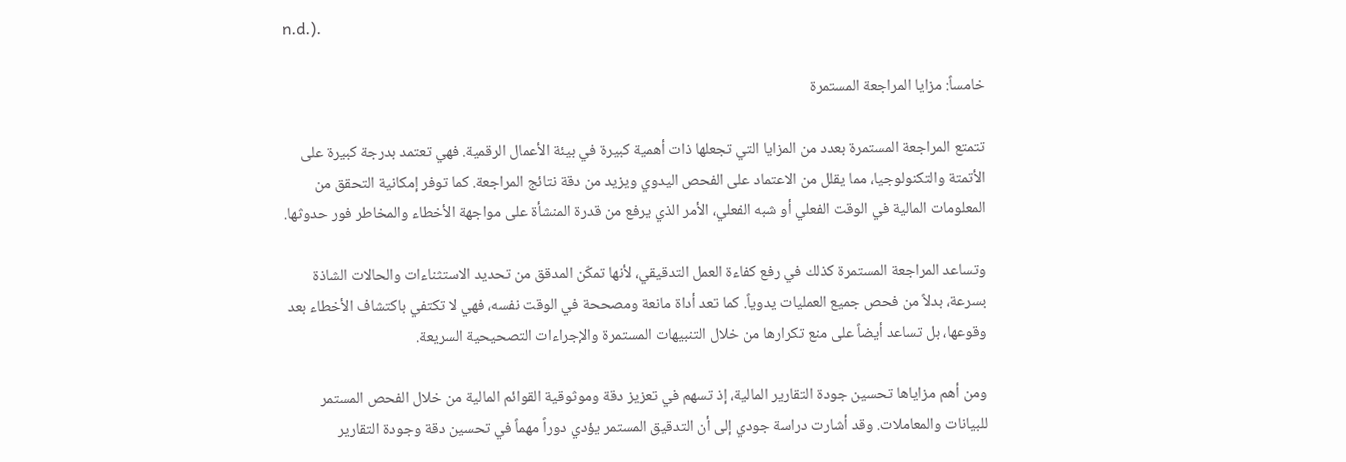n.d.).

خامساً: مزايا المراجعة المستمرة

تتمتع المراجعة المستمرة بعدد من المزايا التي تجعلها ذات أهمية كبيرة في بيئة الأعمال الرقمية. فهي تعتمد بدرجة كبيرة على الأتمتة والتكنولوجيا، مما يقلل من الاعتماد على الفحص اليدوي ويزيد من دقة نتائج المراجعة. كما توفر إمكانية التحقق من المعلومات المالية في الوقت الفعلي أو شبه الفعلي، الأمر الذي يرفع من قدرة المنشأة على مواجهة الأخطاء والمخاطر فور حدوثها.

وتساعد المراجعة المستمرة كذلك في رفع كفاءة العمل التدقيقي، لأنها تمكّن المدقق من تحديد الاستثناءات والحالات الشاذة بسرعة، بدلاً من فحص جميع العمليات يدوياً. كما تعد أداة مانعة ومصححة في الوقت نفسه، فهي لا تكتفي باكتشاف الأخطاء بعد وقوعها، بل تساعد أيضاً على منع تكرارها من خلال التنبيهات المستمرة والإجراءات التصحيحية السريعة.

ومن أهم مزاياها تحسين جودة التقارير المالية، إذ تسهم في تعزيز دقة وموثوقية القوائم المالية من خلال الفحص المستمر للبيانات والمعاملات. وقد أشارت دراسة جودي إلى أن التدقيق المستمر يؤدي دوراً مهماً في تحسين دقة وجودة التقارير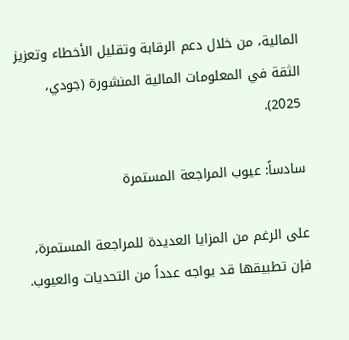المالية، من خلال دعم الرقابة وتقليل الأخطاء وتعزيز الثقة في المعلومات المالية المنشورة (جودي، 2025).

سادساً: عيوب المراجعة المستمرة

على الرغم من المزايا العديدة للمراجعة المستمرة، فإن تطبيقها قد يواجه عدداً من التحديات والعيوب.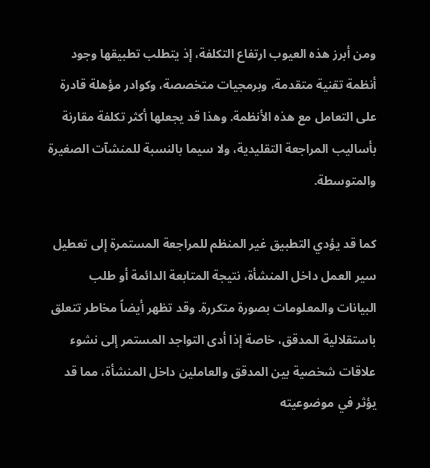ومن أبرز هذه العيوب ارتفاع التكلفة، إذ يتطلب تطبيقها وجود أنظمة تقنية متقدمة، وبرمجيات متخصصة، وكوادر مؤهلة قادرة على التعامل مع هذه الأنظمة. وهذا قد يجعلها أكثر تكلفة مقارنة بأساليب المراجعة التقليدية، ولا سيما بالنسبة للمنشآت الصغيرة والمتوسطة.

كما قد يؤدي التطبيق غير المنظم للمراجعة المستمرة إلى تعطيل سير العمل داخل المنشأة، نتيجة المتابعة الدائمة أو طلب البيانات والمعلومات بصورة متكررة. وقد تظهر أيضاً مخاطر تتعلق باستقلالية المدقق، خاصة إذا أدى التواجد المستمر إلى نشوء علاقات شخصية بين المدقق والعاملين داخل المنشأة، مما قد يؤثر في موضوعيته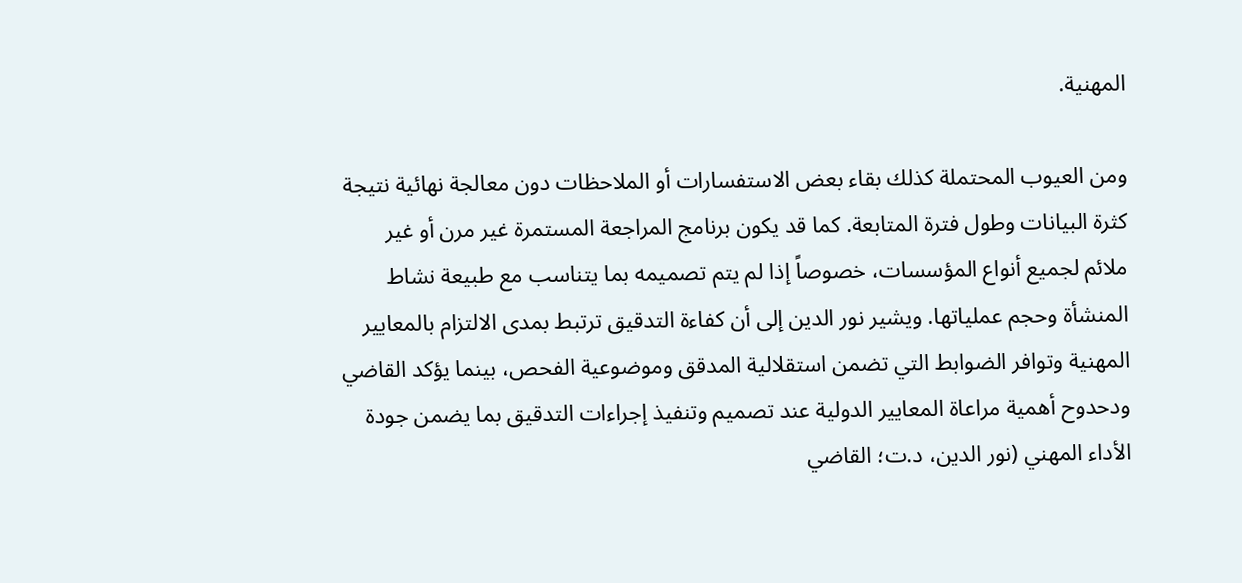المهنية.

ومن العيوب المحتملة كذلك بقاء بعض الاستفسارات أو الملاحظات دون معالجة نهائية نتيجة كثرة البيانات وطول فترة المتابعة. كما قد يكون برنامج المراجعة المستمرة غير مرن أو غير ملائم لجميع أنواع المؤسسات، خصوصاً إذا لم يتم تصميمه بما يتناسب مع طبيعة نشاط المنشأة وحجم عملياتها. ويشير نور الدين إلى أن كفاءة التدقيق ترتبط بمدى الالتزام بالمعايير المهنية وتوافر الضوابط التي تضمن استقلالية المدقق وموضوعية الفحص، بينما يؤكد القاضي ودحدوح أهمية مراعاة المعايير الدولية عند تصميم وتنفيذ إجراءات التدقيق بما يضمن جودة الأداء المهني (نور الدين، د.ت؛ القاضي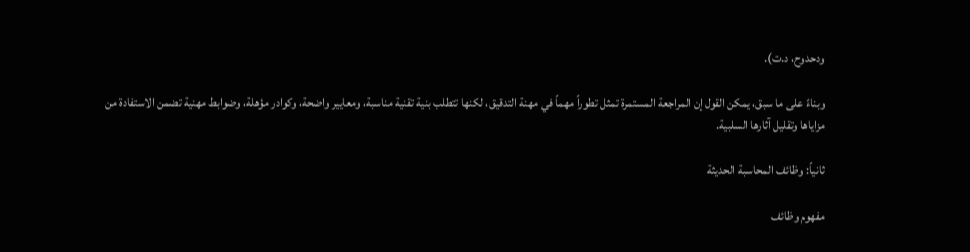ودحدوح، د.ت).

وبناءً على ما سبق، يمكن القول إن المراجعة المستمرة تمثل تطوراً مهماً في مهنة التدقيق، لكنها تتطلب بنية تقنية مناسبة، ومعايير واضحة، وكوادر مؤهلة، وضوابط مهنية تضمن الاستفادة من مزاياها وتقليل آثارها السلبية.

ثانياً: وظائف المحاسبة الحديثة

مفهوم وظائف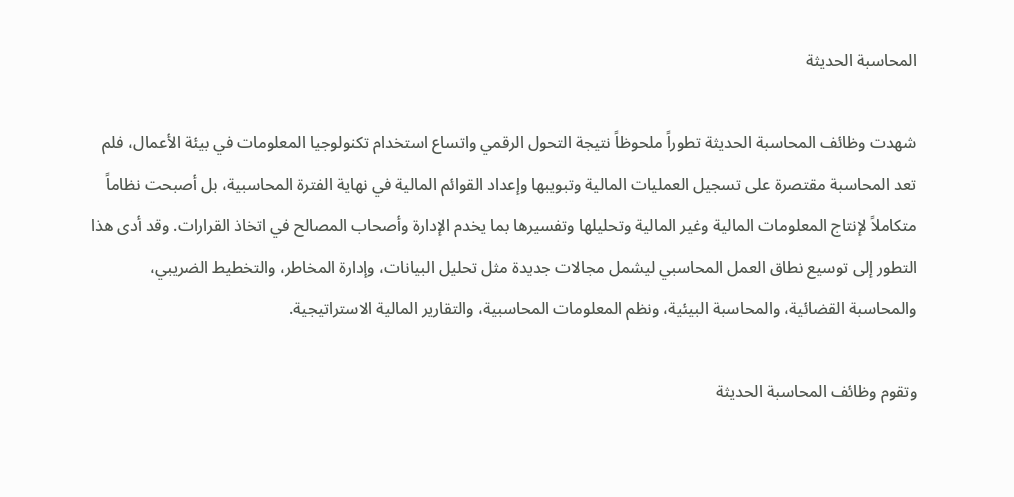المحاسبة الحديثة

شهدت وظائف المحاسبة الحديثة تطوراً ملحوظاً نتيجة التحول الرقمي واتساع استخدام تكنولوجيا المعلومات في بيئة الأعمال، فلم تعد المحاسبة مقتصرة على تسجيل العمليات المالية وتبويبها وإعداد القوائم المالية في نهاية الفترة المحاسبية، بل أصبحت نظاماً متكاملاً لإنتاج المعلومات المالية وغير المالية وتحليلها وتفسيرها بما يخدم الإدارة وأصحاب المصالح في اتخاذ القرارات. وقد أدى هذا التطور إلى توسيع نطاق العمل المحاسبي ليشمل مجالات جديدة مثل تحليل البيانات، وإدارة المخاطر، والتخطيط الضريبي، والمحاسبة القضائية، والمحاسبة البيئية، ونظم المعلومات المحاسبية، والتقارير المالية الاستراتيجية.

وتقوم وظائف المحاسبة الحديثة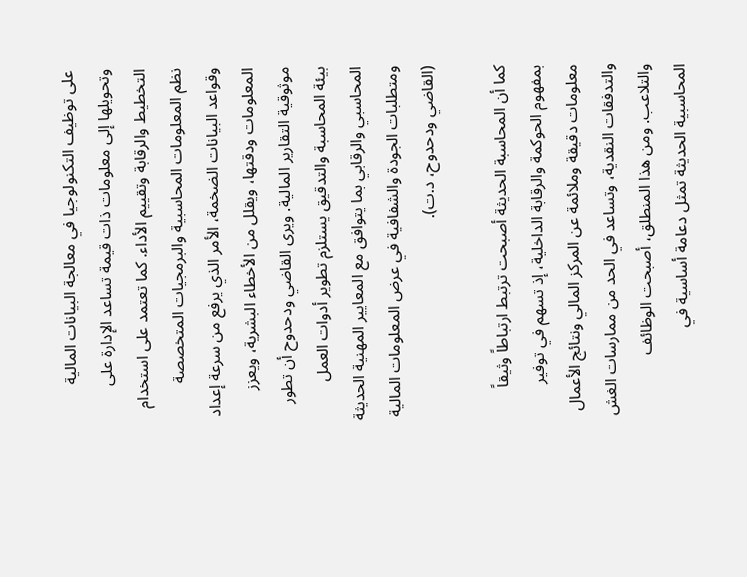على توظيف التكنولوجيا في معالجة البيانات المالية وتحويلها إلى معلومات ذات قيمة تساعد الإدارة على التخطيط والرقابة وتقييم الأداء. كما تعتمد على استخدام نظم المعلومات المحاسبية والبرمجيات المتخصصة وقواعد البيانات الضخمة، الأمر الذي يرفع من سرعة إعداد المعلومات ودقتها، ويقلل من الأخطاء البشرية، ويعزز موثوقية التقارير المالية. ويرى القاضي ودحدوح أن تطور بيئة المحاسبة والتدقيق يستلزم تطوير أدوات العمل المحاسبي والرقابي بما يتوافق مع المعايير المهنية الحديثة ومتطلبات الجودة والشفافية في عرض المعلومات المالية (القاضي ودحدوح، د.ت).

كما أن المحاسبة الحديثة أصبحت ترتبط ارتباطاً وثيقاً بمفهوم الحوكمة والرقابة الداخلية، إذ تسهم في توفير معلومات دقيقة وملائمة عن المركز المالي ونتائج الأعمال والتدفقات النقدية، وتساعد في الحد من ممارسات الغش والتلاعب. ومن هذا المنطلق، أصبحت الوظائف المحاسبية الحديثة تمثل دعامة أساسية في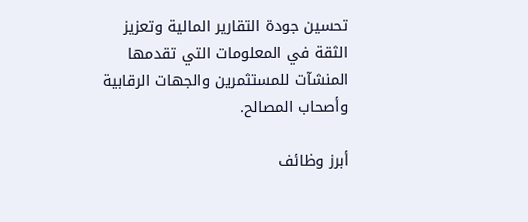تحسين جودة التقارير المالية وتعزيز الثقة في المعلومات التي تقدمها المنشآت للمستثمرين والجهات الرقابية وأصحاب المصالح.

أبرز وظائف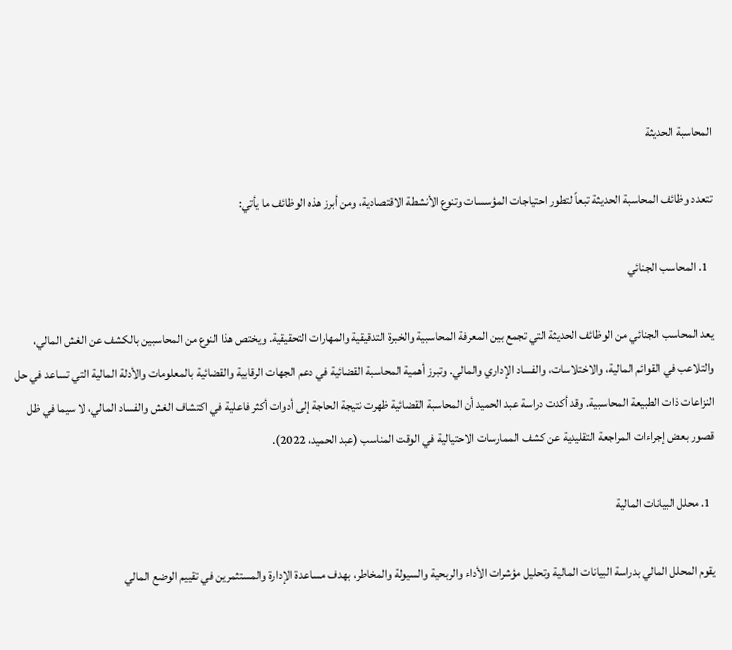المحاسبة الحديثة

تتعدد وظائف المحاسبة الحديثة تبعاً لتطور احتياجات المؤسسات وتنوع الأنشطة الاقتصادية، ومن أبرز هذه الوظائف ما يأتي:

  1. المحاسب الجنائي

يعد المحاسب الجنائي من الوظائف الحديثة التي تجمع بين المعرفة المحاسبية والخبرة التدقيقية والمهارات التحقيقية. ويختص هذا النوع من المحاسبين بالكشف عن الغش المالي، والتلاعب في القوائم المالية، والاختلاسات، والفساد الإداري والمالي. وتبرز أهمية المحاسبة القضائية في دعم الجهات الرقابية والقضائية بالمعلومات والأدلة المالية التي تساعد في حل النزاعات ذات الطبيعة المحاسبية. وقد أكدت دراسة عبد الحميد أن المحاسبة القضائية ظهرت نتيجة الحاجة إلى أدوات أكثر فاعلية في اكتشاف الغش والفساد المالي، لا سيما في ظل قصور بعض إجراءات المراجعة التقليدية عن كشف الممارسات الاحتيالية في الوقت المناسب (عبد الحميد، 2022).

  1. محلل البيانات المالية

يقوم المحلل المالي بدراسة البيانات المالية وتحليل مؤشرات الأداء والربحية والسيولة والمخاطر، بهدف مساعدة الإدارة والمستثمرين في تقييم الوضع المالي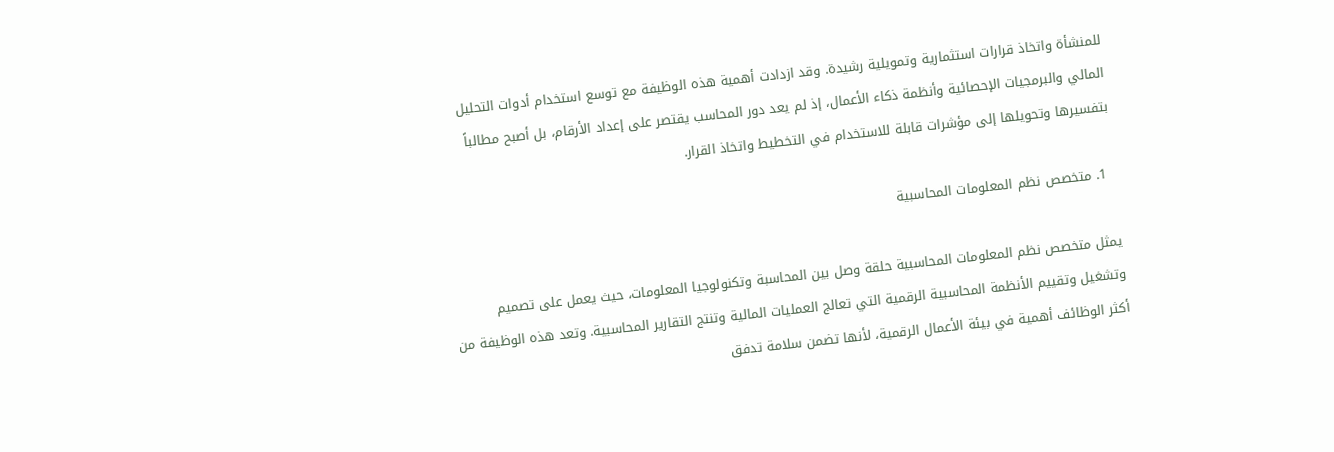للمنشأة واتخاذ قرارات استثمارية وتمويلية رشيدة. وقد ازدادت أهمية هذه الوظيفة مع توسع استخدام أدوات التحليل المالي والبرمجيات الإحصائية وأنظمة ذكاء الأعمال، إذ لم يعد دور المحاسب يقتصر على إعداد الأرقام، بل أصبح مطالباً بتفسيرها وتحويلها إلى مؤشرات قابلة للاستخدام في التخطيط واتخاذ القرار.

  1. متخصص نظم المعلومات المحاسبية

يمثل متخصص نظم المعلومات المحاسبية حلقة وصل بين المحاسبة وتكنولوجيا المعلومات، حيث يعمل على تصميم وتشغيل وتقييم الأنظمة المحاسبية الرقمية التي تعالج العمليات المالية وتنتج التقارير المحاسبية. وتعد هذه الوظيفة من أكثر الوظائف أهمية في بيئة الأعمال الرقمية، لأنها تضمن سلامة تدفق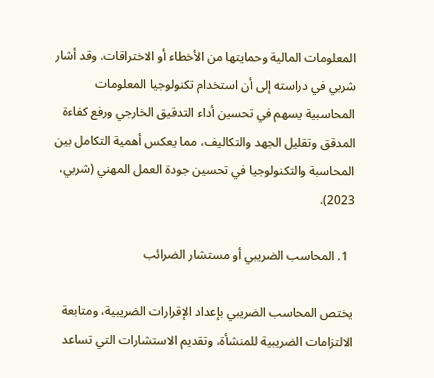المعلومات المالية وحمايتها من الأخطاء أو الاختراقات. وقد أشار شربي في دراسته إلى أن استخدام تكنولوجيا المعلومات المحاسبية يسهم في تحسين أداء التدقيق الخارجي ورفع كفاءة المدقق وتقليل الجهد والتكاليف، مما يعكس أهمية التكامل بين المحاسبة والتكنولوجيا في تحسين جودة العمل المهني (شربي، 2023).

  1. المحاسب الضريبي أو مستشار الضرائب

يختص المحاسب الضريبي بإعداد الإقرارات الضريبية، ومتابعة الالتزامات الضريبية للمنشأة، وتقديم الاستشارات التي تساعد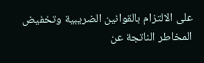على الالتزام بالقوانين الضريبية وتخفيض المخاطر الناتجة عن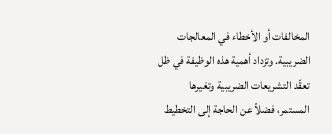المخالفات أو الأخطاء في المعالجات الضريبية. وتزداد أهمية هذه الوظيفة في ظل تعقّد التشريعات الضريبية وتغيرها المستمر، فضلاً عن الحاجة إلى التخطيط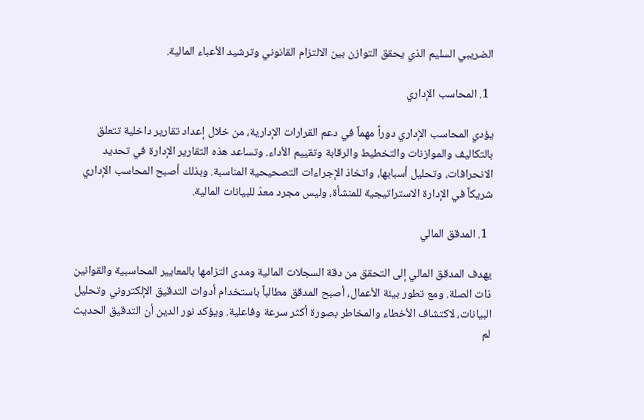الضريبي السليم الذي يحقق التوازن بين الالتزام القانوني وترشيد الأعباء المالية.

  1. المحاسب الإداري

يؤدي المحاسب الإداري دوراً مهماً في دعم القرارات الإدارية، من خلال إعداد تقارير داخلية تتعلق بالتكاليف والموازنات والتخطيط والرقابة وتقييم الأداء. وتساعد هذه التقارير الإدارة في تحديد الانحرافات، وتحليل أسبابها، واتخاذ الإجراءات التصحيحية المناسبة. وبذلك أصبح المحاسب الإداري شريكاً في الإدارة الاستراتيجية للمنشأة، وليس مجرد معدّ للبيانات المالية.

  1. المدقق المالي

يهدف المدقق المالي إلى التحقق من دقة السجلات المالية ومدى التزامها بالمعايير المحاسبية والقوانين ذات الصلة. ومع تطور بيئة الأعمال، أصبح المدقق مطالباً باستخدام أدوات التدقيق الإلكتروني وتحليل البيانات، لاكتشاف الأخطاء والمخاطر بصورة أكثر سرعة وفاعلية. ويؤكد نور الدين أن التدقيق الحديث لم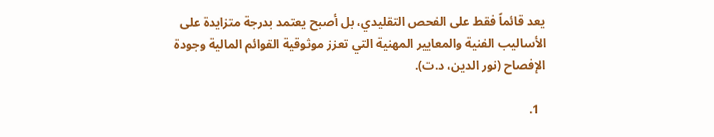يعد قائماً فقط على الفحص التقليدي، بل أصبح يعتمد بدرجة متزايدة على الأساليب الفنية والمعايير المهنية التي تعزز موثوقية القوائم المالية وجودة الإفصاح (نور الدين، د.ت).

  1.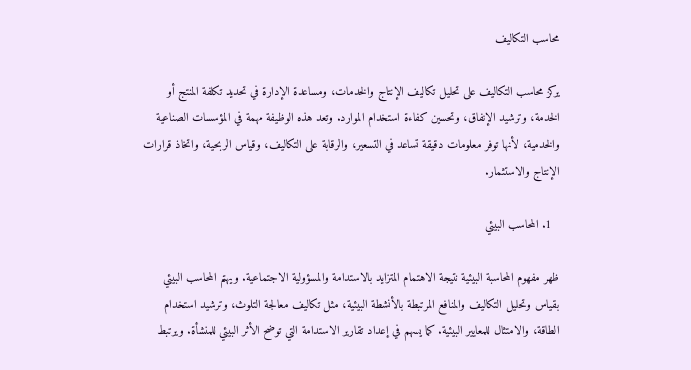محاسب التكاليف

يركز محاسب التكاليف على تحليل تكاليف الإنتاج والخدمات، ومساعدة الإدارة في تحديد تكلفة المنتج أو الخدمة، وترشيد الإنفاق، وتحسين كفاءة استخدام الموارد. وتعد هذه الوظيفة مهمة في المؤسسات الصناعية والخدمية، لأنها توفر معلومات دقيقة تساعد في التسعير، والرقابة على التكاليف، وقياس الربحية، واتخاذ قرارات الإنتاج والاستثمار.

  1. المحاسب البيئي

ظهر مفهوم المحاسبة البيئية نتيجة الاهتمام المتزايد بالاستدامة والمسؤولية الاجتماعية. ويهتم المحاسب البيئي بقياس وتحليل التكاليف والمنافع المرتبطة بالأنشطة البيئية، مثل تكاليف معالجة التلوث، وترشيد استخدام الطاقة، والامتثال للمعايير البيئية. كما يسهم في إعداد تقارير الاستدامة التي توضح الأثر البيئي للمنشأة. ويرتبط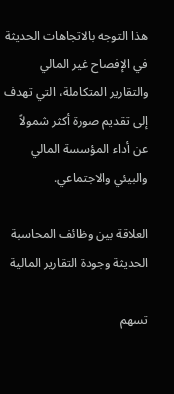هذا التوجه بالاتجاهات الحديثة في الإفصاح غير المالي والتقارير المتكاملة، التي تهدف إلى تقديم صورة أكثر شمولاً عن أداء المؤسسة المالي والبيئي والاجتماعي.

العلاقة بين وظائف المحاسبة الحديثة وجودة التقارير المالية

تسهم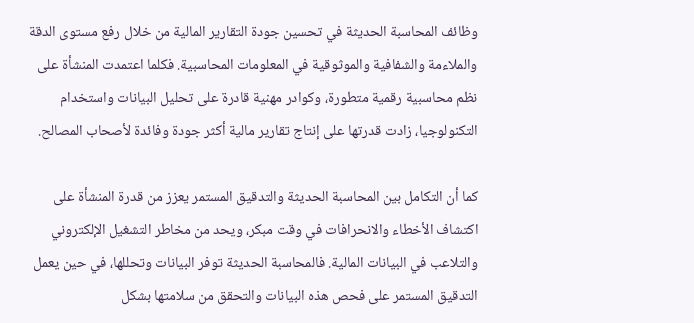وظائف المحاسبة الحديثة في تحسين جودة التقارير المالية من خلال رفع مستوى الدقة والملاءمة والشفافية والموثوقية في المعلومات المحاسبية. فكلما اعتمدت المنشأة على نظم محاسبية رقمية متطورة، وكوادر مهنية قادرة على تحليل البيانات واستخدام التكنولوجيا، زادت قدرتها على إنتاج تقارير مالية أكثر جودة وفائدة لأصحاب المصالح.

كما أن التكامل بين المحاسبة الحديثة والتدقيق المستمر يعزز من قدرة المنشأة على اكتشاف الأخطاء والانحرافات في وقت مبكر، ويحد من مخاطر التشغيل الإلكتروني والتلاعب في البيانات المالية. فالمحاسبة الحديثة توفر البيانات وتحللها، في حين يعمل التدقيق المستمر على فحص هذه البيانات والتحقق من سلامتها بشكل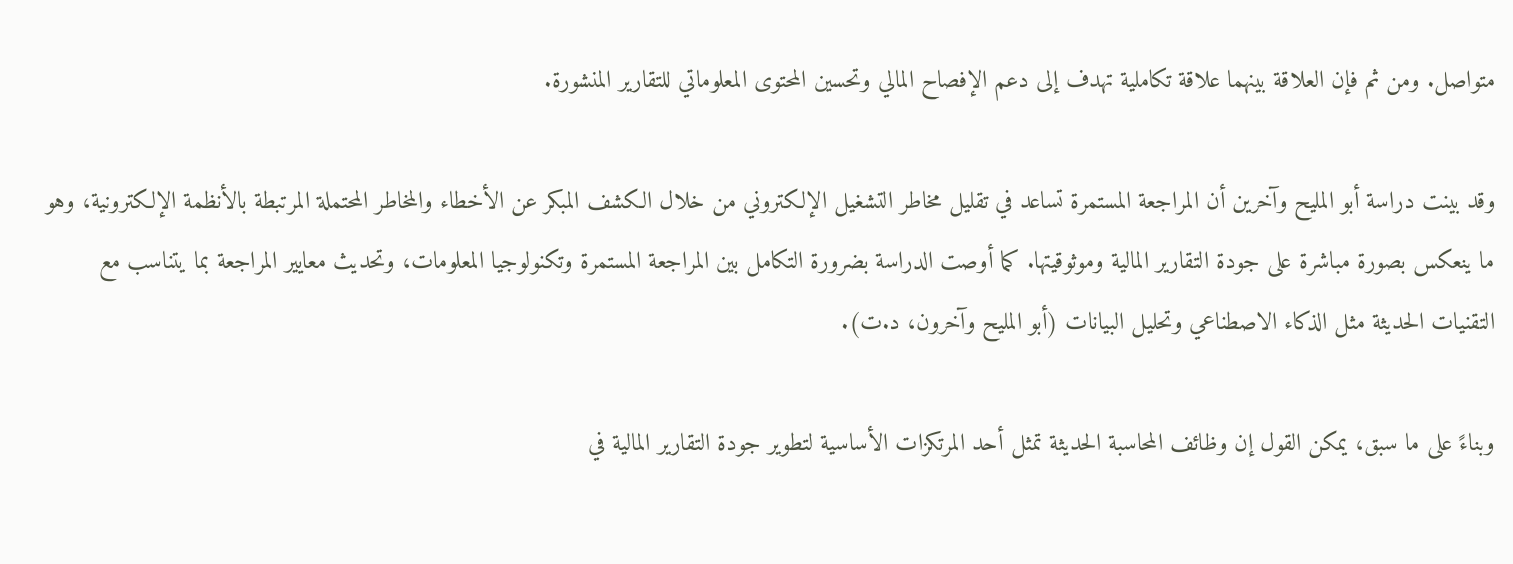متواصل. ومن ثم فإن العلاقة بينهما علاقة تكاملية تهدف إلى دعم الإفصاح المالي وتحسين المحتوى المعلوماتي للتقارير المنشورة.

وقد بينت دراسة أبو المليح وآخرين أن المراجعة المستمرة تساعد في تقليل مخاطر التشغيل الإلكتروني من خلال الكشف المبكر عن الأخطاء والمخاطر المحتملة المرتبطة بالأنظمة الإلكترونية، وهو ما ينعكس بصورة مباشرة على جودة التقارير المالية وموثوقيتها. كما أوصت الدراسة بضرورة التكامل بين المراجعة المستمرة وتكنولوجيا المعلومات، وتحديث معايير المراجعة بما يتناسب مع التقنيات الحديثة مثل الذكاء الاصطناعي وتحليل البيانات (أبو المليح وآخرون، د.ت).

وبناءً على ما سبق، يمكن القول إن وظائف المحاسبة الحديثة تمثل أحد المرتكزات الأساسية لتطوير جودة التقارير المالية في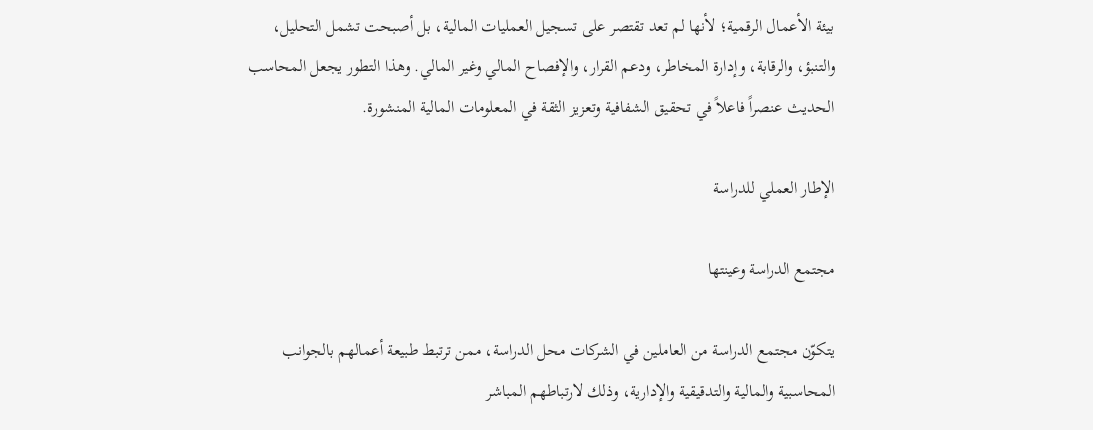بيئة الأعمال الرقمية؛ لأنها لم تعد تقتصر على تسجيل العمليات المالية، بل أصبحت تشمل التحليل، والتنبؤ، والرقابة، وإدارة المخاطر، ودعم القرار، والإفصاح المالي وغير المالي. وهذا التطور يجعل المحاسب الحديث عنصراً فاعلاً في تحقيق الشفافية وتعزيز الثقة في المعلومات المالية المنشورة.

الإطار العملي للدراسة

مجتمع الدراسة وعينتها

يتكوّن مجتمع الدراسة من العاملين في الشركات محل الدراسة، ممن ترتبط طبيعة أعمالهم بالجوانب المحاسبية والمالية والتدقيقية والإدارية، وذلك لارتباطهم المباشر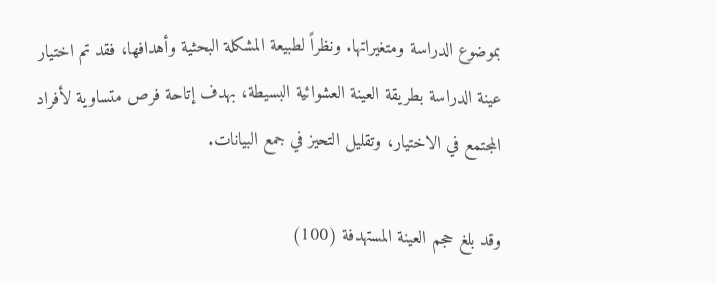بموضوع الدراسة ومتغيراتها. ونظراً لطبيعة المشكلة البحثية وأهدافها، فقد تم اختيار عينة الدراسة بطريقة العينة العشوائية البسيطة، بهدف إتاحة فرص متساوية لأفراد المجتمع في الاختيار، وتقليل التحيز في جمع البيانات.

وقد بلغ حجم العينة المستهدفة (100)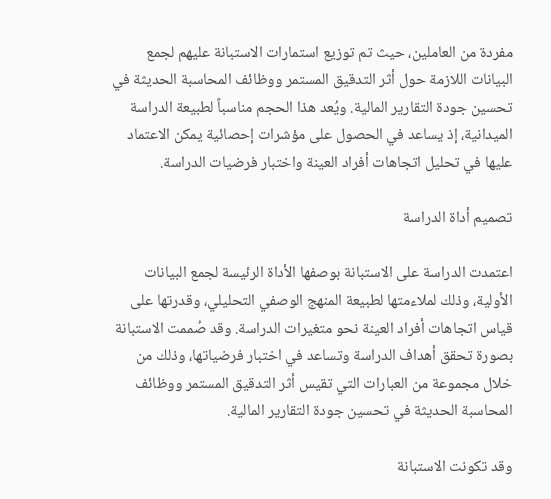مفردة من العاملين، حيث تم توزيع استمارات الاستبانة عليهم لجمع البيانات اللازمة حول أثر التدقيق المستمر ووظائف المحاسبة الحديثة في تحسين جودة التقارير المالية. ويُعد هذا الحجم مناسباً لطبيعة الدراسة الميدانية، إذ يساعد في الحصول على مؤشرات إحصائية يمكن الاعتماد عليها في تحليل اتجاهات أفراد العينة واختبار فرضيات الدراسة.

تصميم أداة الدراسة

اعتمدت الدراسة على الاستبانة بوصفها الأداة الرئيسة لجمع البيانات الأولية، وذلك لملاءمتها لطبيعة المنهج الوصفي التحليلي، وقدرتها على قياس اتجاهات أفراد العينة نحو متغيرات الدراسة. وقد صُممت الاستبانة بصورة تحقق أهداف الدراسة وتساعد في اختبار فرضياتها، وذلك من خلال مجموعة من العبارات التي تقيس أثر التدقيق المستمر ووظائف المحاسبة الحديثة في تحسين جودة التقارير المالية.

وقد تكونت الاستبانة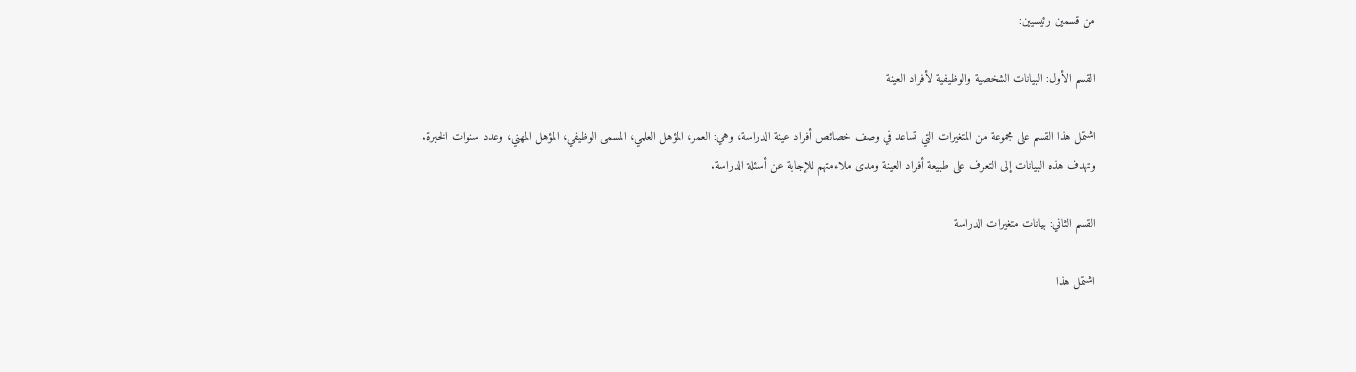من قسمين رئيسيين:

القسم الأول: البيانات الشخصية والوظيفية لأفراد العينة

اشتمل هذا القسم على مجموعة من المتغيرات التي تساعد في وصف خصائص أفراد عينة الدراسة، وهي: العمر، المؤهل العلمي، المسمى الوظيفي، المؤهل المهني، وعدد سنوات الخبرة. وتهدف هذه البيانات إلى التعرف على طبيعة أفراد العينة ومدى ملاءمتهم للإجابة عن أسئلة الدراسة.

القسم الثاني: بيانات متغيرات الدراسة

اشتمل هذا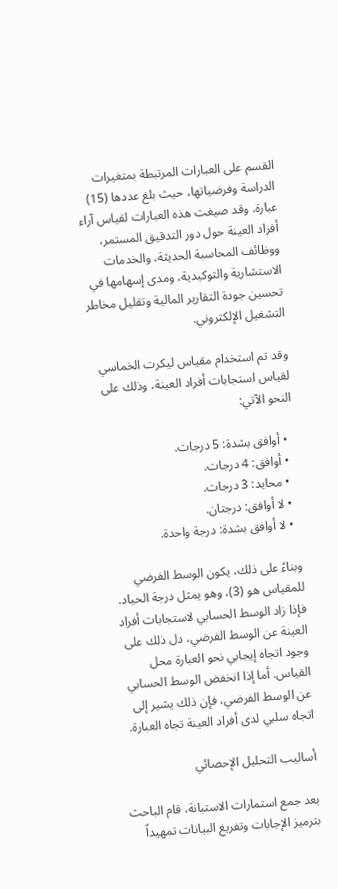القسم على العبارات المرتبطة بمتغيرات الدراسة وفرضياتها، حيث بلغ عددها (15) عبارة. وقد صيغت هذه العبارات لقياس آراء أفراد العينة حول دور التدقيق المستمر، ووظائف المحاسبة الحديثة، والخدمات الاستشارية والتوكيدية، ومدى إسهامها في تحسين جودة التقارير المالية وتقليل مخاطر التشغيل الإلكتروني.

وقد تم استخدام مقياس ليكرت الخماسي لقياس استجابات أفراد العينة، وذلك على النحو الآتي:

  • أوافق بشدة: 5 درجات.
  • أوافق: 4 درجات.
  • محايد: 3 درجات.
  • لا أوافق: درجتان.
  • لا أوافق بشدة: درجة واحدة.

وبناءً على ذلك، يكون الوسط الفرضي للمقياس هو (3)، وهو يمثل درجة الحياد. فإذا زاد الوسط الحسابي لاستجابات أفراد العينة عن الوسط الفرضي، دل ذلك على وجود اتجاه إيجابي نحو العبارة محل القياس. أما إذا انخفض الوسط الحسابي عن الوسط الفرضي، فإن ذلك يشير إلى اتجاه سلبي لدى أفراد العينة تجاه العبارة.

أساليب التحليل الإحصائي

بعد جمع استمارات الاستبانة، قام الباحث بترميز الإجابات وتفريغ البيانات تمهيداً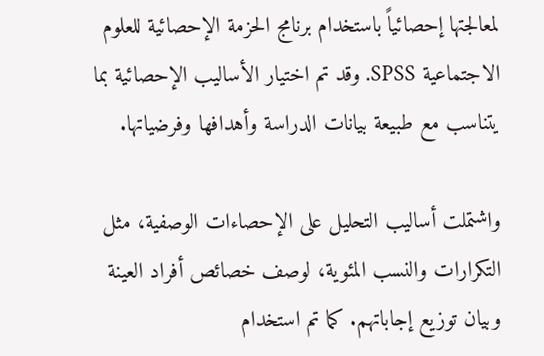لمعالجتها إحصائياً باستخدام برنامج الحزمة الإحصائية للعلوم الاجتماعية SPSS. وقد تم اختيار الأساليب الإحصائية بما يتناسب مع طبيعة بيانات الدراسة وأهدافها وفرضياتها.

واشتملت أساليب التحليل على الإحصاءات الوصفية، مثل التكرارات والنسب المئوية، لوصف خصائص أفراد العينة وبيان توزيع إجاباتهم. كما تم استخدام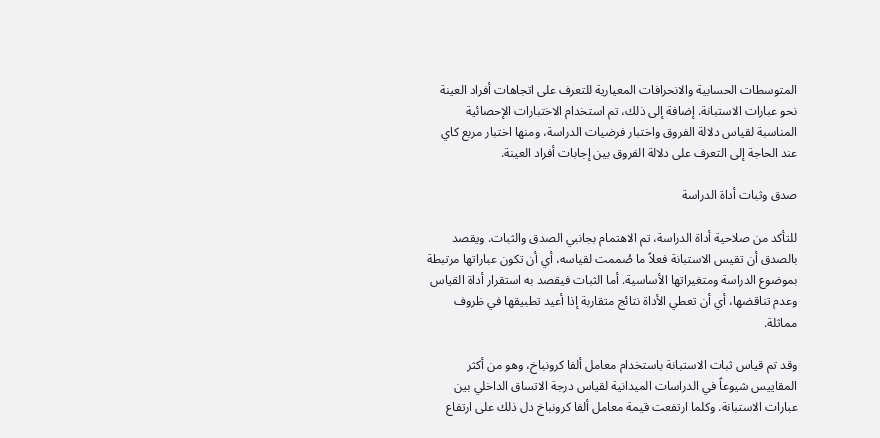المتوسطات الحسابية والانحرافات المعيارية للتعرف على اتجاهات أفراد العينة نحو عبارات الاستبانة. إضافة إلى ذلك، تم استخدام الاختبارات الإحصائية المناسبة لقياس دلالة الفروق واختبار فرضيات الدراسة، ومنها اختبار مربع كاي عند الحاجة إلى التعرف على دلالة الفروق بين إجابات أفراد العينة.

صدق وثبات أداة الدراسة

للتأكد من صلاحية أداة الدراسة، تم الاهتمام بجانبي الصدق والثبات. ويقصد بالصدق أن تقيس الاستبانة فعلاً ما صُممت لقياسه، أي أن تكون عباراتها مرتبطة بموضوع الدراسة ومتغيراتها الأساسية. أما الثبات فيقصد به استقرار أداة القياس وعدم تناقضها، أي أن تعطي الأداة نتائج متقاربة إذا أعيد تطبيقها في ظروف مماثلة.

وقد تم قياس ثبات الاستبانة باستخدام معامل ألفا كرونباخ، وهو من أكثر المقاييس شيوعاً في الدراسات الميدانية لقياس درجة الاتساق الداخلي بين عبارات الاستبانة. وكلما ارتفعت قيمة معامل ألفا كرونباخ دل ذلك على ارتفاع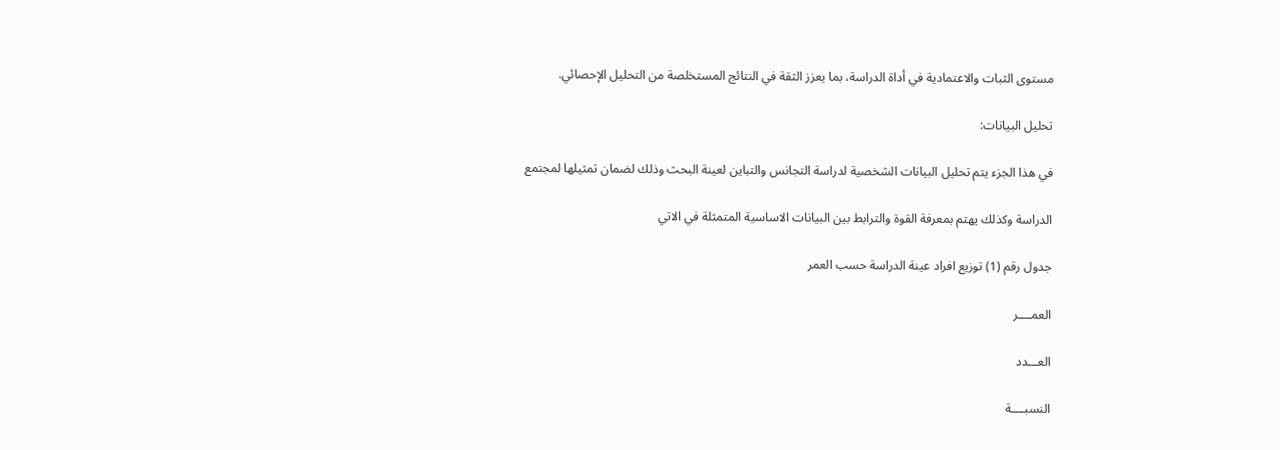مستوى الثبات والاعتمادية في أداة الدراسة، بما يعزز الثقة في النتائج المستخلصة من التحليل الإحصائي.

تحليل البيانات:

في هذا الجزء يتم تحليل البيانات الشخصية لدراسة التجانس والتباين لعينة البحث وذلك لضمان تمثيلها لمجتمع

الدراسة وكذلك يهتم بمعرفة القوة والترابط بين البيانات الاساسية المتمثلة في الاتي

جدول رقم (1) توزيع افراد عينة الدراسة حسب العمر

العمــــر

العـــدد

النسبــــة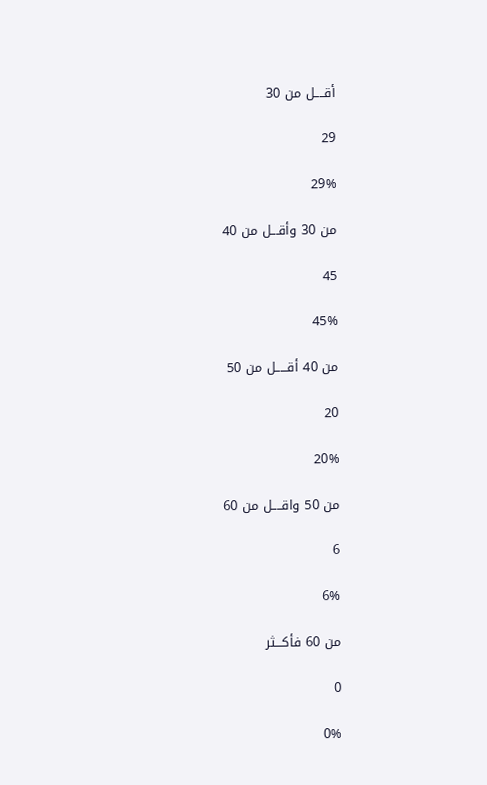أقــــل من 30

29

29%

من 30 وأقـــل من 40

45

45%

من 40 أقـــــل من 50

20

20%

من 50 واقــــل من 60

6

6%

من 60 فأكـــثر

0

0%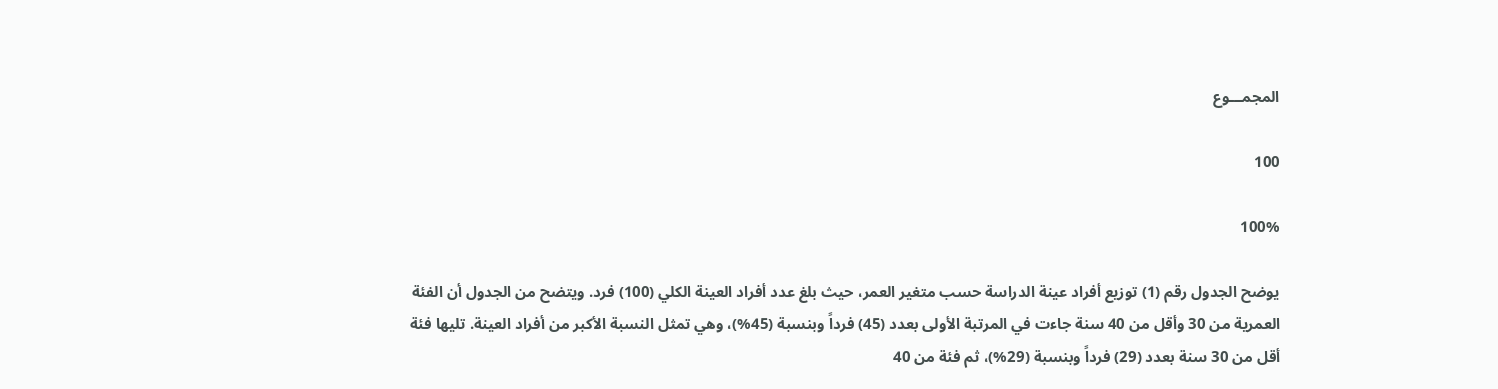المجمـــوع

100

100%

يوضح الجدول رقم (1) توزيع أفراد عينة الدراسة حسب متغير العمر، حيث بلغ عدد أفراد العينة الكلي (100) فرد. ويتضح من الجدول أن الفئة العمرية من 30 وأقل من 40 سنة جاءت في المرتبة الأولى بعدد (45) فرداً وبنسبة (45%)، وهي تمثل النسبة الأكبر من أفراد العينة. تليها فئة أقل من 30 سنة بعدد (29) فرداً وبنسبة (29%)، ثم فئة من 40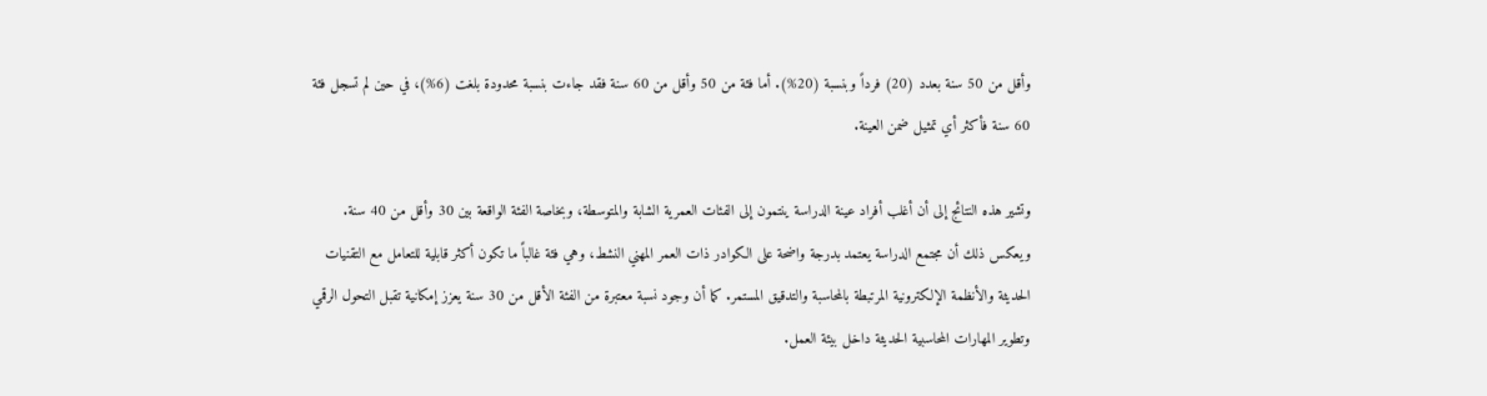وأقل من 50 سنة بعدد (20) فرداً وبنسبة (20%). أما فئة من 50 وأقل من 60 سنة فقد جاءت بنسبة محدودة بلغت (6%)، في حين لم تسجل فئة 60 سنة فأكثر أي تمثيل ضمن العينة.

وتشير هذه النتائج إلى أن أغلب أفراد عينة الدراسة ينتمون إلى الفئات العمرية الشابة والمتوسطة، وبخاصة الفئة الواقعة بين 30 وأقل من 40 سنة. ويعكس ذلك أن مجتمع الدراسة يعتمد بدرجة واضحة على الكوادر ذات العمر المهني النشط، وهي فئة غالباً ما تكون أكثر قابلية للتعامل مع التقنيات الحديثة والأنظمة الإلكترونية المرتبطة بالمحاسبة والتدقيق المستمر. كما أن وجود نسبة معتبرة من الفئة الأقل من 30 سنة يعزز إمكانية تقبل التحول الرقمي وتطوير المهارات المحاسبية الحديثة داخل بيئة العمل.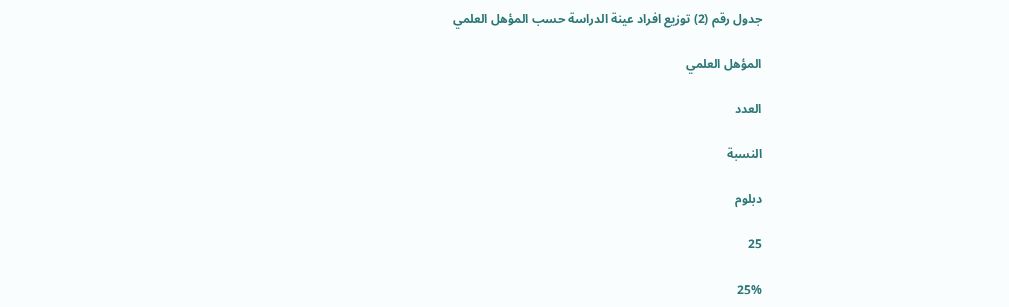جدول رقم (2) توزيع افراد عينة الدراسة حسب المؤهل العلمي

المؤهل العلمي

العدد

النسبة

دبلوم

25

25%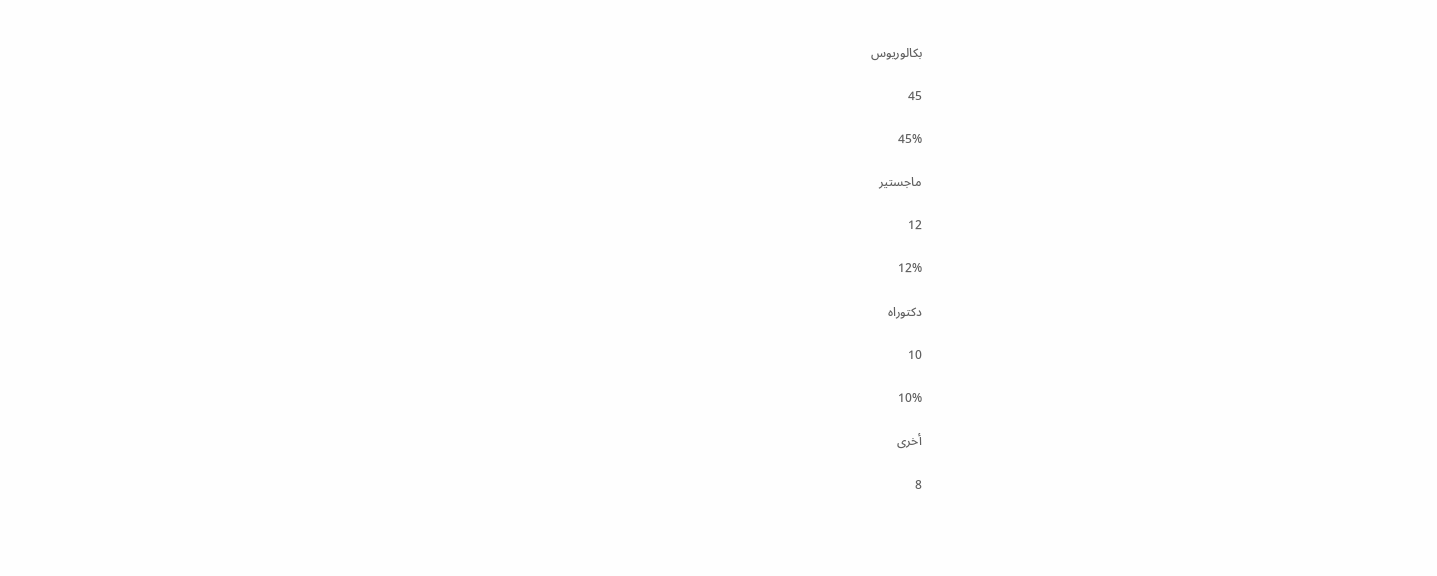بكالوريوس

45

45%

ماجستير

12

12%

دكتوراه

10

10%

أخرى

8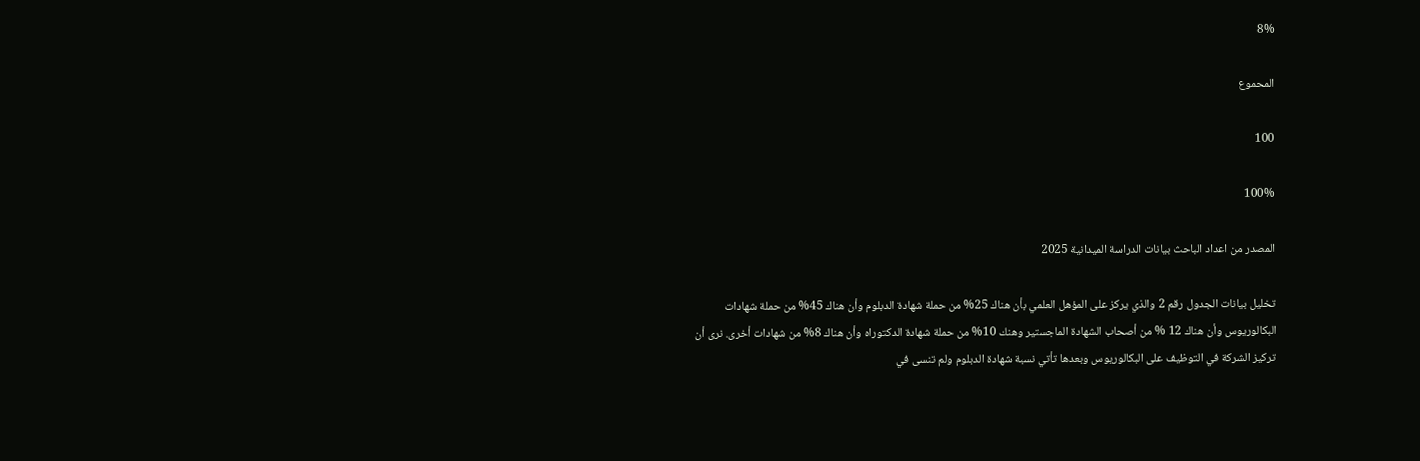8%

المحموع

100

100%

المصدر من اعداد الباحث بيانات الدراسة الميدانية 2025

تخليل بيانات الجدول رقم 2 والذي يركز على المؤهل العلمي بأن هناك 25% من حملة شهادة الدبلوم وأن هناك 45% من حملة شهادات البكالوريوس وأن هناك 12 % من أصحاب الشهادة الماجستير وهنك 10% من حملة شهادة الدكتوراه وأن هناك 8% من شهادات أخرى. نرى أن تركيز الشركة في التوظيف على البكالوريوس وبعدها تأتي نسبة شهادة الدبلوم ولم تنسى في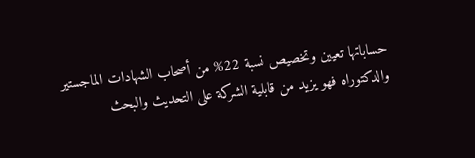حساباتها تعيين وتخصيص نسبة 22% من أصحاب الشهادات الماجستير والدكتوراه فهو يزيد من قابلية الشركة على التحديث والبحث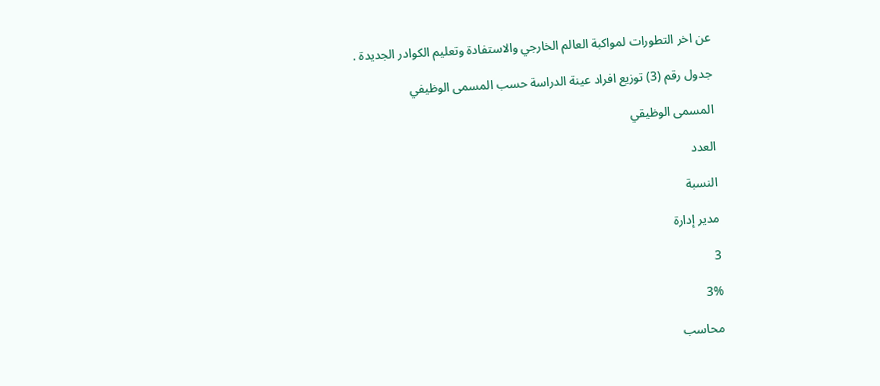عن اخر التطورات لمواكبة العالم الخارجي والاستفادة وتعليم الكوادر الجديدة .

جدول رقم (3) توزيع افراد عينة الدراسة حسب المسمى الوظيفي

المسمى الوظيقي

العدد

النسبة

مدير إدارة

3

3%

محاسب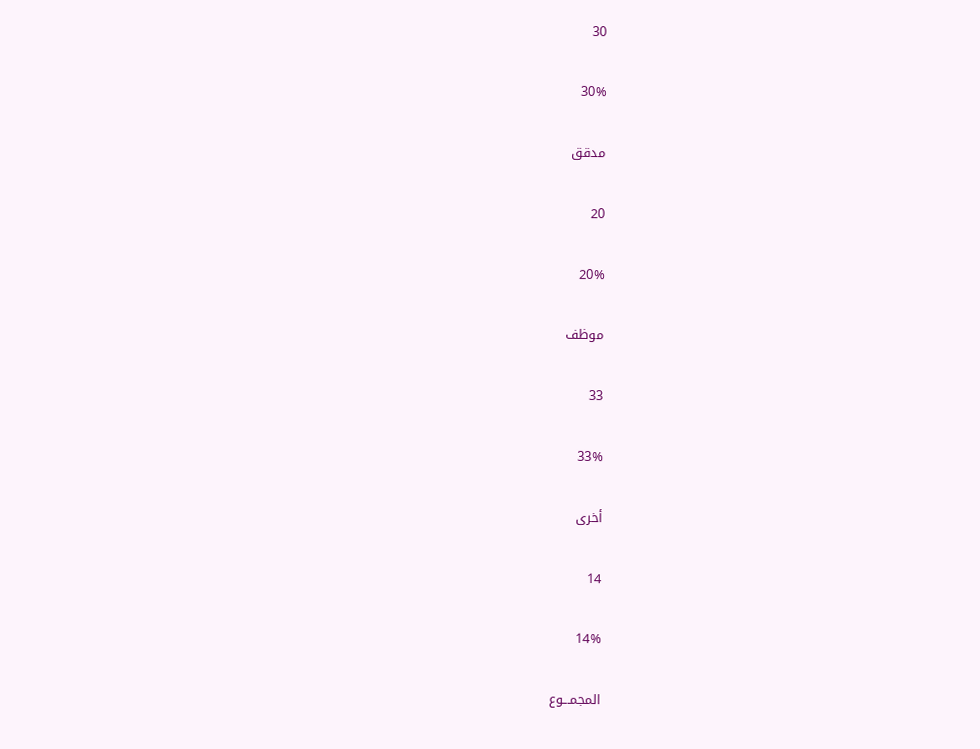30

30%

مدقق

20

20%

موظف

33

33%

أخرى

14

14%

المجمـــوع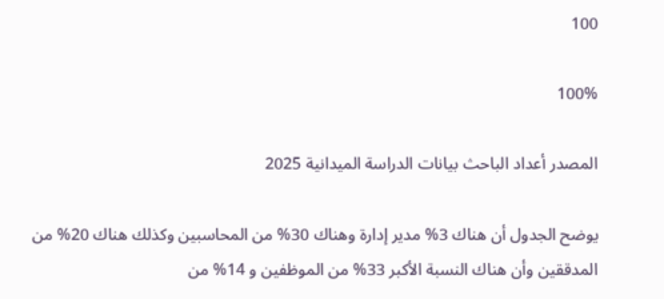100

100%

المصدر أعداد الباحث بيانات الدراسة الميدانية 2025

يوضح الجدول أن هناك 3% مدير إدارة وهناك 30% من المحاسبين وكذلك هناك 20% من المدققين وأن هناك النسبة الأكبر 33% من الموظفين و 14% من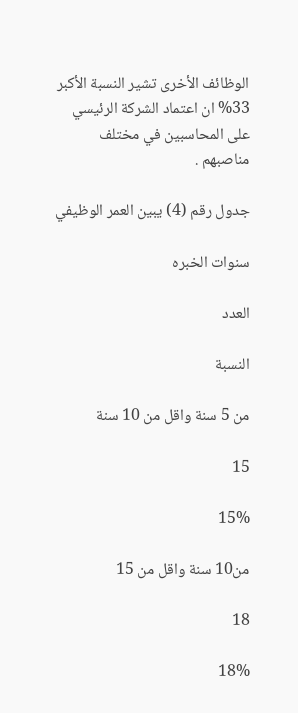الوظائف الأخرى تشير النسبة الأكبر 33% ان اعتماد الشركة الرئيسي على المحاسبين في مختلف مناصبهم .

جدول رقم (4) يبين العمر الوظيفي

سنوات الخبره

العدد

النسبة

من 5 سنة واقل من 10 سنة

15

15%

من10 سنة واقل من 15

18

18%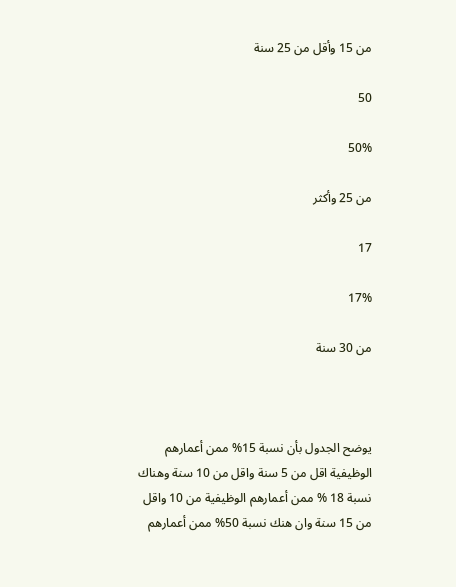من 15 وأقل من 25 سنة

50

50%

من 25 وأكثر

17

17%

من 30 سنة



يوضح الجدول بأن نسبة 15% ممن أعمارهم الوظيفية اقل من 5 سنة واقل من 10 سنة وهناك نسبة 18 % ممن أعمارهم الوظيفية من 10 واقل من 15 سنة وان هنك نسبة 50% ممن أعمارهم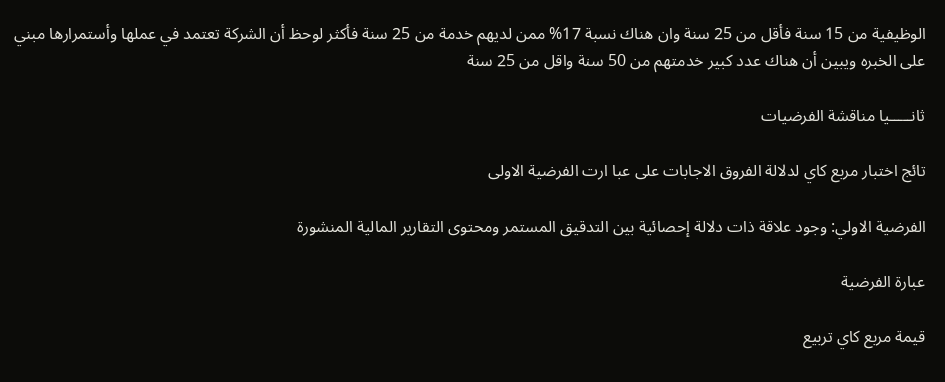الوظيفية من 15 سنة فأقل من 25 سنة وان هناك نسبة 17% ممن لديهم خدمة من 25 سنة فأكثر لوحظ أن الشركة تعتمد في عملها وأستمرارها مبني على الخبره ويبين أن هناك عدد كبير خدمتهم من 50 سنة واقل من 25 سنة

ثانـــــيا مناقشة الفرضيات

تائج اختبار مربع كاي لدلالة الفروق الاجابات على عبا ارت الفرضية الاولى

الفرضية الاولي: وجود علاقة ذات دلالة إحصائية بين التدقيق المستمر ومحتوى التقارير المالية المنشورة

عبارة الفرضية

قيمة مربع كاي تربيع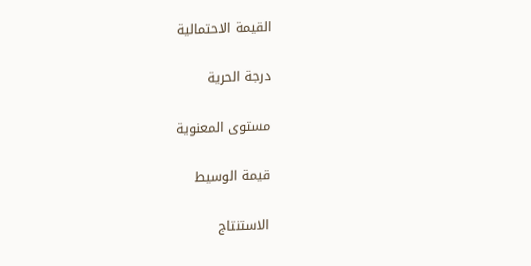القيمة الاحتمالية

درجة الحرية

مستوى المعنوية

قيمة الوسيط

الاستنتاج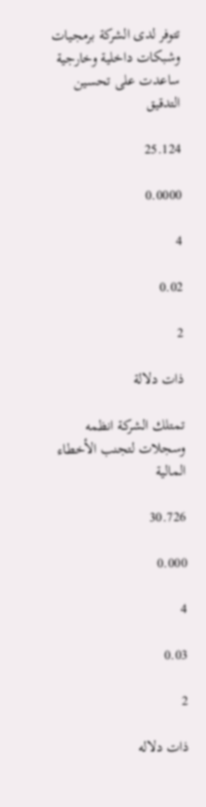تتوفر لدى الشركة برمجيات وشبكات داخلية وخارجية ساعدت على تحسين التدقيق

25.124

0.0000

4

0.02

2

ذات دلالة

تمتلك الشركة انظمه وسجلات لتجنب الأخطاء المالية

30.726

0.000

4

0.03

2

ذات دلاله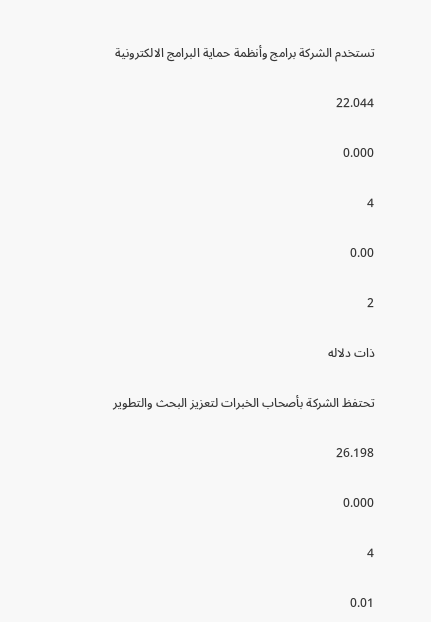تستخدم الشركة برامج وأنظمة حماية البرامج الالكترونية

22.044

0.000

4

0.00

2

ذات دلاله

تحتفظ الشركة بأصحاب الخبرات لتعزيز البحث والتطوير

26.198

0.000

4

0.01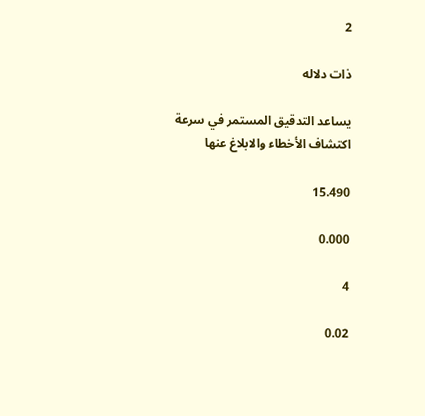2

ذات دلاله

يساعد التدقيق المستمر في سرعة اكتشاف الأخطاء والابلاغ عنها

15.490

0.000

4

0.02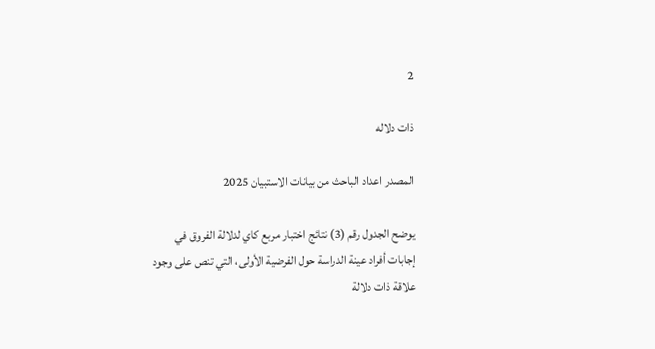2

ذات دلاله

المصدر اعداد الباحث من بيانات الاستبيان 2025

يوضح الجدول رقم (3) نتائج اختبار مربع كاي لدلالة الفروق في إجابات أفراد عينة الدراسة حول الفرضية الأولى، التي تنص على وجود علاقة ذات دلالة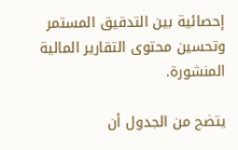إحصائية بين التدقيق المستمر وتحسين محتوى التقارير المالية المنشورة.

يتضح من الجدول أن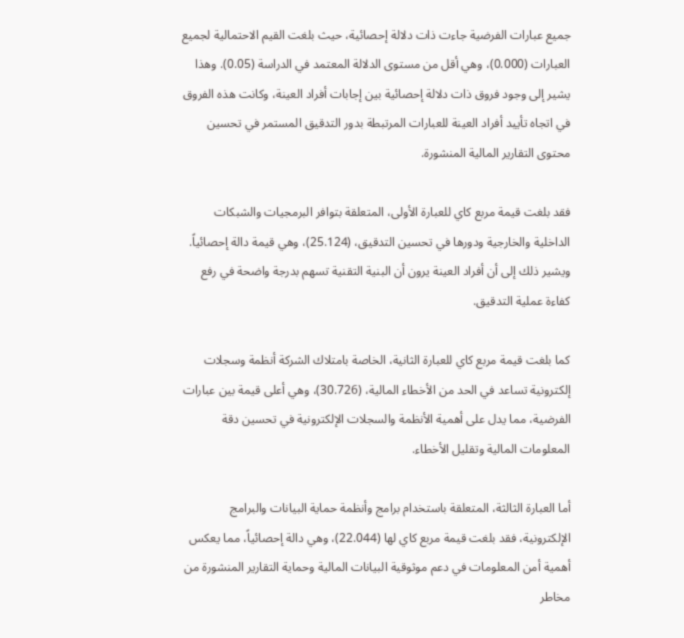جميع عبارات الفرضية جاءت ذات دلالة إحصائية، حيث بلغت القيم الاحتمالية لجميع العبارات (0.000)، وهي أقل من مستوى الدلالة المعتمد في الدراسة (0.05). وهذا يشير إلى وجود فروق ذات دلالة إحصائية بين إجابات أفراد العينة، وكانت هذه الفروق في اتجاه تأييد أفراد العينة للعبارات المرتبطة بدور التدقيق المستمر في تحسين محتوى التقارير المالية المنشورة.

فقد بلغت قيمة مربع كاي للعبارة الأولى، المتعلقة بتوافر البرمجيات والشبكات الداخلية والخارجية ودورها في تحسين التدقيق، (25.124)، وهي قيمة دالة إحصائياً. ويشير ذلك إلى أن أفراد العينة يرون أن البنية التقنية تسهم بدرجة واضحة في رفع كفاءة عملية التدقيق.

كما بلغت قيمة مربع كاي للعبارة الثانية، الخاصة بامتلاك الشركة أنظمة وسجلات إلكترونية تساعد في الحد من الأخطاء المالية، (30.726)، وهي أعلى قيمة بين عبارات الفرضية، مما يدل على أهمية الأنظمة والسجلات الإلكترونية في تحسين دقة المعلومات المالية وتقليل الأخطاء.

أما العبارة الثالثة، المتعلقة باستخدام برامج وأنظمة حماية البيانات والبرامج الإلكترونية، فقد بلغت قيمة مربع كاي لها (22.044)، وهي دالة إحصائياً، مما يعكس أهمية أمن المعلومات في دعم موثوقية البيانات المالية وحماية التقارير المنشورة من مخاطر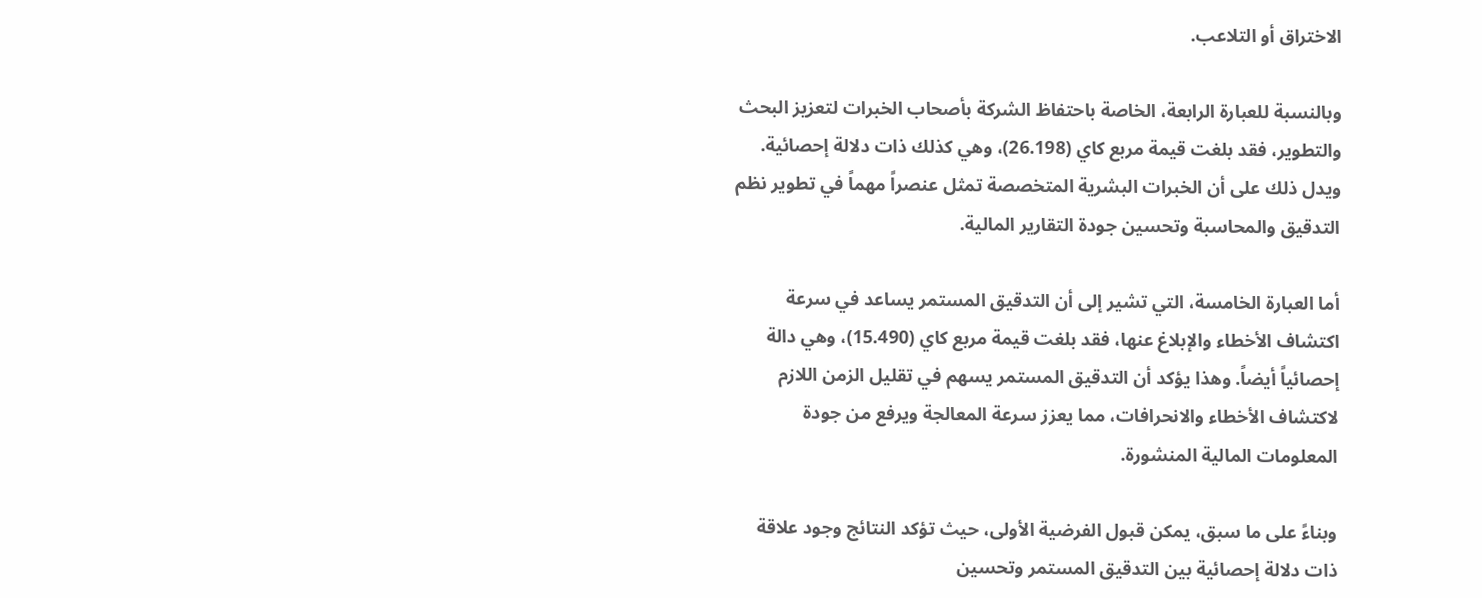الاختراق أو التلاعب.

وبالنسبة للعبارة الرابعة، الخاصة باحتفاظ الشركة بأصحاب الخبرات لتعزيز البحث والتطوير، فقد بلغت قيمة مربع كاي (26.198)، وهي كذلك ذات دلالة إحصائية. ويدل ذلك على أن الخبرات البشرية المتخصصة تمثل عنصراً مهماً في تطوير نظم التدقيق والمحاسبة وتحسين جودة التقارير المالية.

أما العبارة الخامسة، التي تشير إلى أن التدقيق المستمر يساعد في سرعة اكتشاف الأخطاء والإبلاغ عنها، فقد بلغت قيمة مربع كاي (15.490)، وهي دالة إحصائياً أيضاً. وهذا يؤكد أن التدقيق المستمر يسهم في تقليل الزمن اللازم لاكتشاف الأخطاء والانحرافات، مما يعزز سرعة المعالجة ويرفع من جودة المعلومات المالية المنشورة.

وبناءً على ما سبق، يمكن قبول الفرضية الأولى، حيث تؤكد النتائج وجود علاقة ذات دلالة إحصائية بين التدقيق المستمر وتحسين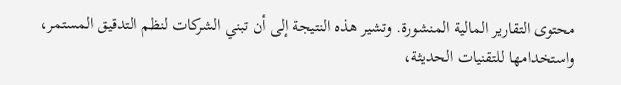محتوى التقارير المالية المنشورة. وتشير هذه النتيجة إلى أن تبني الشركات لنظم التدقيق المستمر، واستخدامها للتقنيات الحديثة،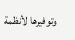وتوفيرها لأنظمة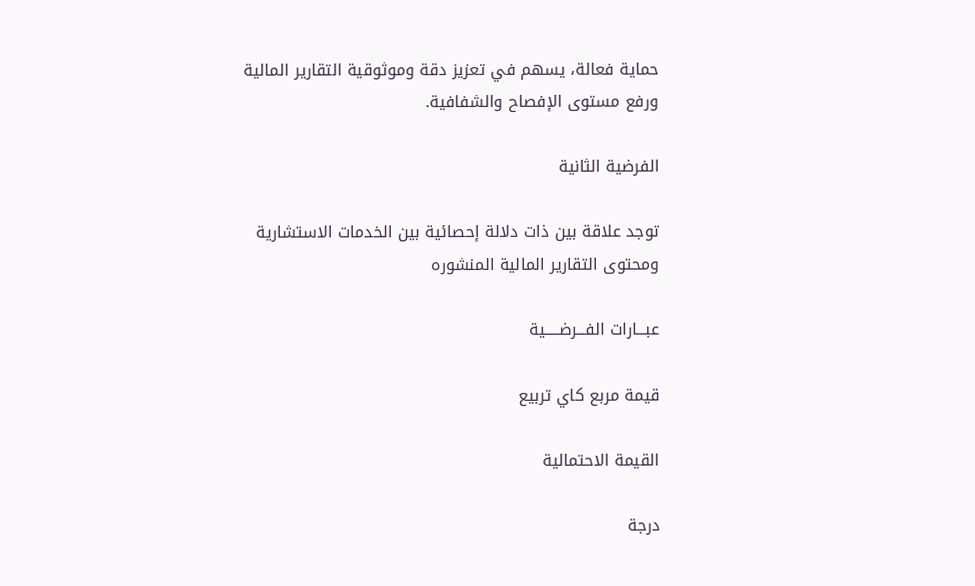حماية فعالة، يسهم في تعزيز دقة وموثوقية التقارير المالية ورفع مستوى الإفصاح والشفافية.

الفرضية الثانية

توجد علاقة بين ذات دلالة إحصائية بين الخدمات الاستشارية ومحتوى التقارير المالية المنشوره

عبـــارات الفـــرضـــــية

قيمة مربع كاي تربيع

القيمة الاحتمالية

درجة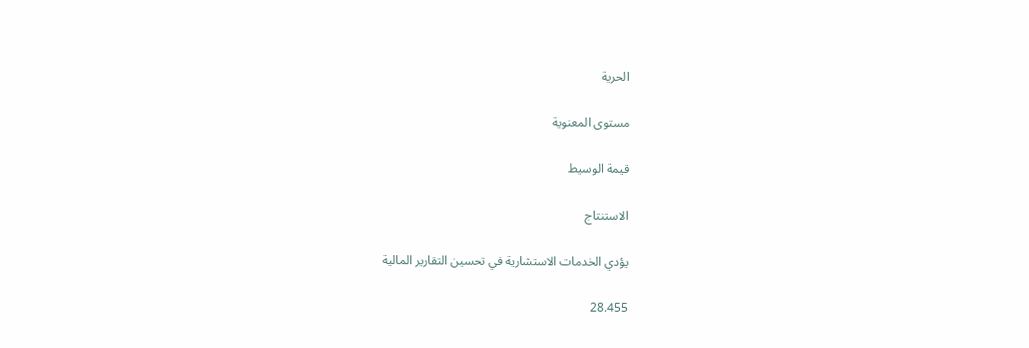الحرية

مستوى المعنوية

قيمة الوسيط

الاستنتاج

يؤدي الخدمات الاستشارية في تحسين التقارير المالية

28.455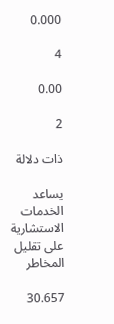0.000

4

0.00

2

ذات دلالة

يساعد الخدمات الاستشارية على تقليل المخاطر

30.657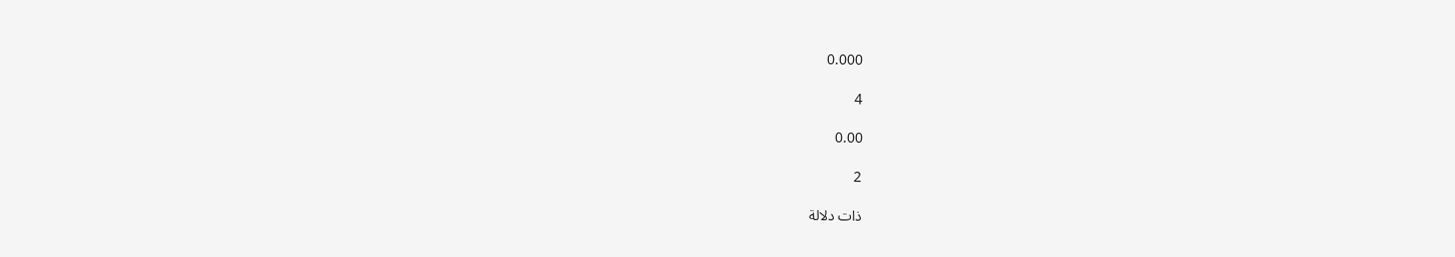0.000

4

0.00

2

ذات دلالة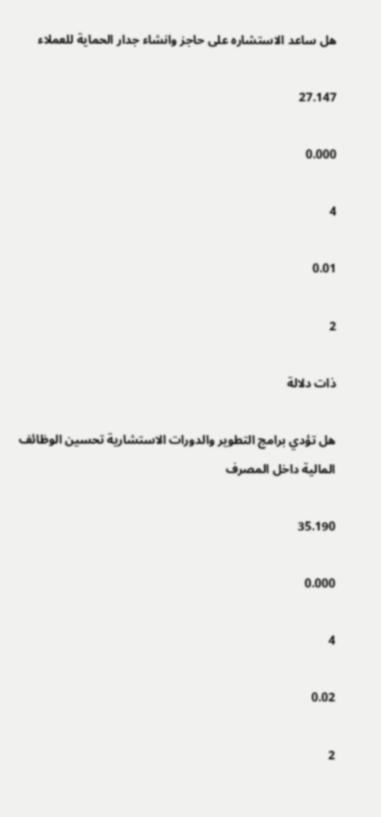هل ساعد الاستشاره على حاجز وانشاء جدار الحماية للعملاء

27.147

0.000

4

0.01

2

ذات دلالة

هل تؤدي برامج التطوير والدورات الاستشارية تحسين الوظائف المالية داخل المصرف

35.190

0.000

4

0.02

2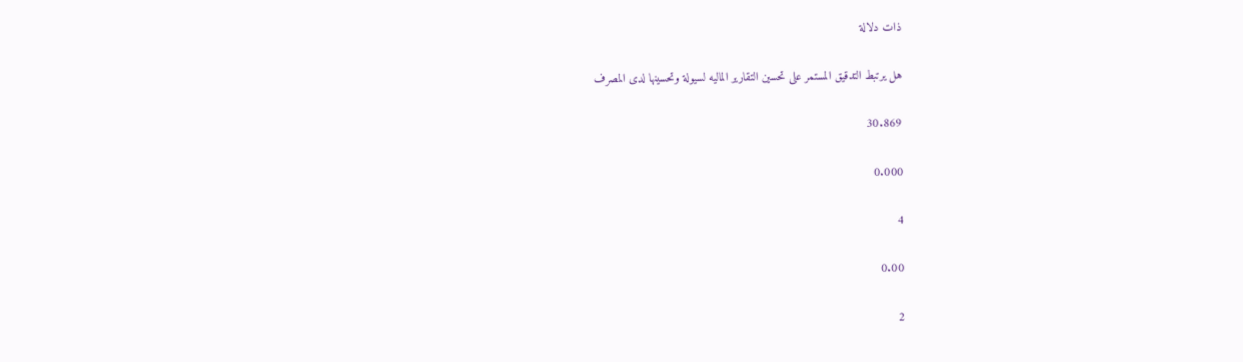ذات دلالة

هل يرتبط التدقيق المستمر على تحسين التقارير الماليه لسيولة وتحسينها لدى المصرف

30.869

0.000

4

0.00

2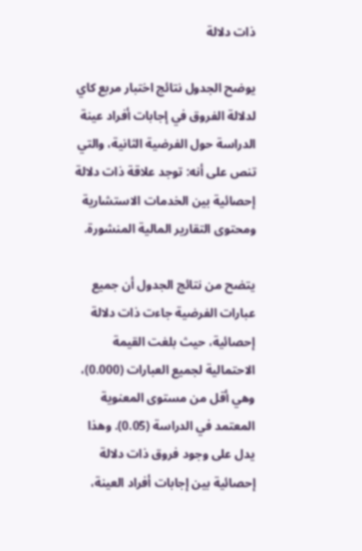ذات دلالة

يوضح الجدول نتائج اختبار مربع كاي لدلالة الفروق في إجابات أفراد عينة الدراسة حول الفرضية الثانية، والتي تنص على أنه: توجد علاقة ذات دلالة إحصائية بين الخدمات الاستشارية ومحتوى التقارير المالية المنشورة.

يتضح من نتائج الجدول أن جميع عبارات الفرضية جاءت ذات دلالة إحصائية، حيث بلغت القيمة الاحتمالية لجميع العبارات (0.000)، وهي أقل من مستوى المعنوية المعتمد في الدراسة (0.05). وهذا يدل على وجود فروق ذات دلالة إحصائية بين إجابات أفراد العينة،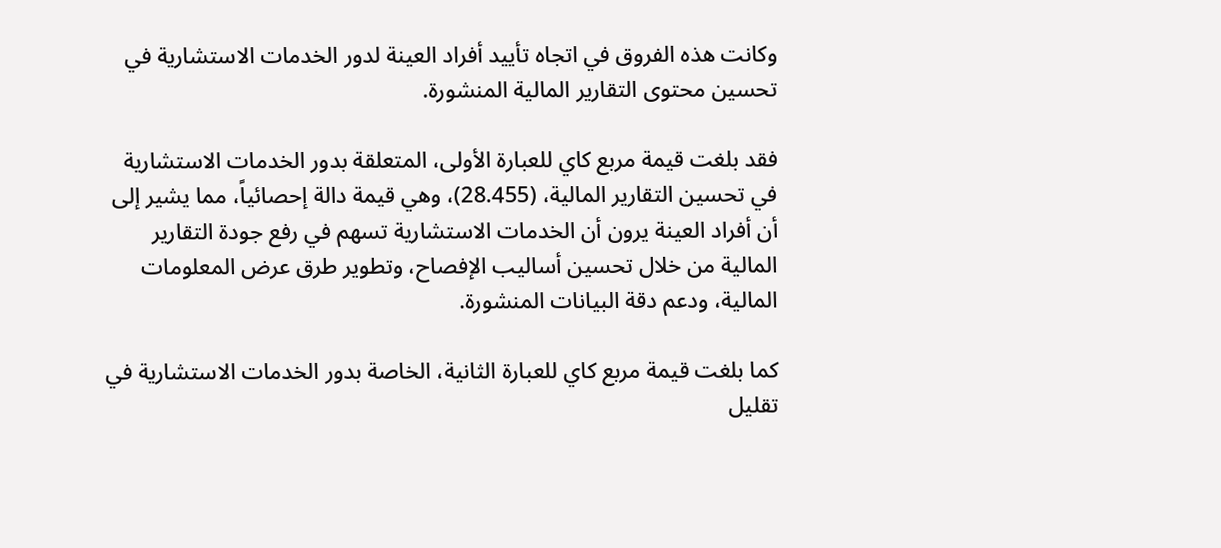وكانت هذه الفروق في اتجاه تأييد أفراد العينة لدور الخدمات الاستشارية في تحسين محتوى التقارير المالية المنشورة.

فقد بلغت قيمة مربع كاي للعبارة الأولى، المتعلقة بدور الخدمات الاستشارية في تحسين التقارير المالية، (28.455)، وهي قيمة دالة إحصائياً، مما يشير إلى أن أفراد العينة يرون أن الخدمات الاستشارية تسهم في رفع جودة التقارير المالية من خلال تحسين أساليب الإفصاح، وتطوير طرق عرض المعلومات المالية، ودعم دقة البيانات المنشورة.

كما بلغت قيمة مربع كاي للعبارة الثانية، الخاصة بدور الخدمات الاستشارية في تقليل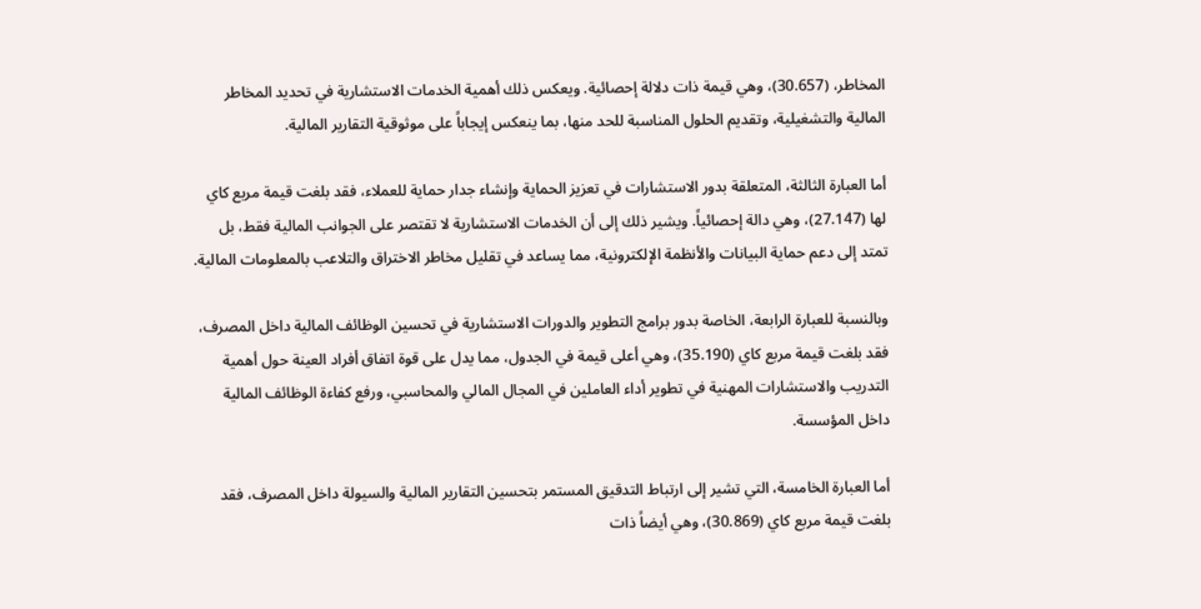المخاطر، (30.657)، وهي قيمة ذات دلالة إحصائية. ويعكس ذلك أهمية الخدمات الاستشارية في تحديد المخاطر المالية والتشغيلية، وتقديم الحلول المناسبة للحد منها، بما ينعكس إيجاباً على موثوقية التقارير المالية.

أما العبارة الثالثة، المتعلقة بدور الاستشارات في تعزيز الحماية وإنشاء جدار حماية للعملاء، فقد بلغت قيمة مربع كاي لها (27.147)، وهي دالة إحصائياً. ويشير ذلك إلى أن الخدمات الاستشارية لا تقتصر على الجوانب المالية فقط، بل تمتد إلى دعم حماية البيانات والأنظمة الإلكترونية، مما يساعد في تقليل مخاطر الاختراق والتلاعب بالمعلومات المالية.

وبالنسبة للعبارة الرابعة، الخاصة بدور برامج التطوير والدورات الاستشارية في تحسين الوظائف المالية داخل المصرف، فقد بلغت قيمة مربع كاي (35.190)، وهي أعلى قيمة في الجدول، مما يدل على قوة اتفاق أفراد العينة حول أهمية التدريب والاستشارات المهنية في تطوير أداء العاملين في المجال المالي والمحاسبي، ورفع كفاءة الوظائف المالية داخل المؤسسة.

أما العبارة الخامسة، التي تشير إلى ارتباط التدقيق المستمر بتحسين التقارير المالية والسيولة داخل المصرف، فقد بلغت قيمة مربع كاي (30.869)، وهي أيضاً ذات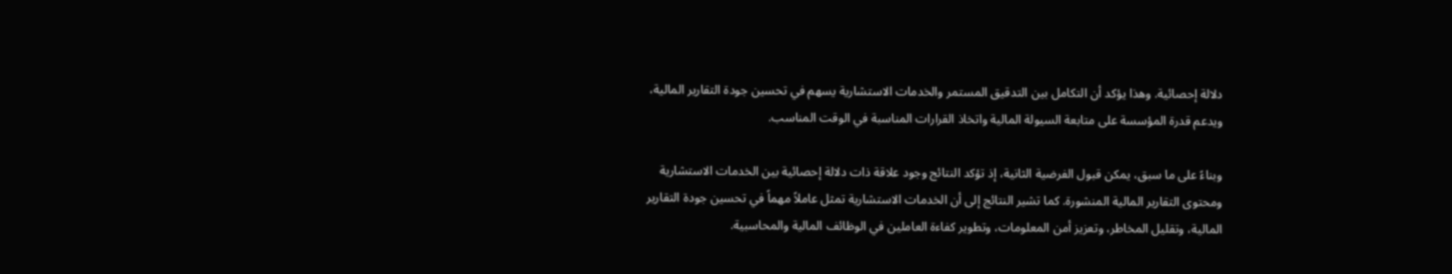دلالة إحصائية. وهذا يؤكد أن التكامل بين التدقيق المستمر والخدمات الاستشارية يسهم في تحسين جودة التقارير المالية، ويدعم قدرة المؤسسة على متابعة السيولة المالية واتخاذ القرارات المناسبة في الوقت المناسب.

وبناءً على ما سبق، يمكن قبول الفرضية الثانية، إذ تؤكد النتائج وجود علاقة ذات دلالة إحصائية بين الخدمات الاستشارية ومحتوى التقارير المالية المنشورة. كما تشير النتائج إلى أن الخدمات الاستشارية تمثل عاملاً مهماً في تحسين جودة التقارير المالية، وتقليل المخاطر، وتعزيز أمن المعلومات، وتطوير كفاءة العاملين في الوظائف المالية والمحاسبية.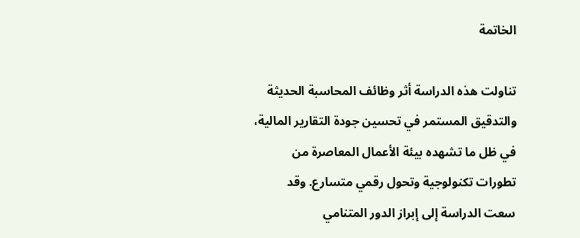الخاتمة

تناولت هذه الدراسة أثر وظائف المحاسبة الحديثة والتدقيق المستمر في تحسين جودة التقارير المالية، في ظل ما تشهده بيئة الأعمال المعاصرة من تطورات تكنولوجية وتحول رقمي متسارع. وقد سعت الدراسة إلى إبراز الدور المتنامي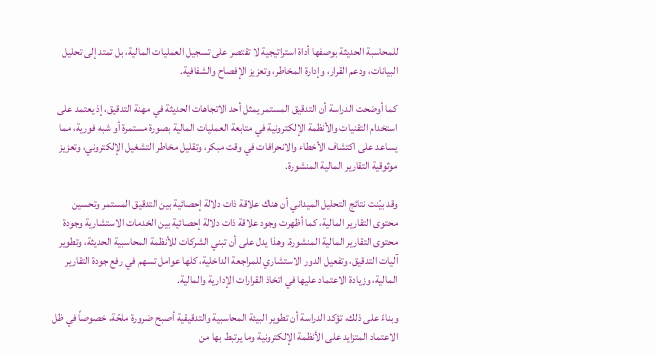للمحاسبة الحديثة بوصفها أداة استراتيجية لا تقتصر على تسجيل العمليات المالية، بل تمتد إلى تحليل البيانات، ودعم القرار، وإدارة المخاطر، وتعزيز الإفصاح والشفافية.

كما أوضحت الدراسة أن التدقيق المستمر يمثل أحد الاتجاهات الحديثة في مهنة التدقيق، إذ يعتمد على استخدام التقنيات والأنظمة الإلكترونية في متابعة العمليات المالية بصورة مستمرة أو شبه فورية، مما يساعد على اكتشاف الأخطاء والانحرافات في وقت مبكر، وتقليل مخاطر التشغيل الإلكتروني، وتعزيز موثوقية التقارير المالية المنشورة.

وقد بيّنت نتائج التحليل الميداني أن هناك علاقة ذات دلالة إحصائية بين التدقيق المستمر وتحسين محتوى التقارير المالية، كما أظهرت وجود علاقة ذات دلالة إحصائية بين الخدمات الاستشارية وجودة محتوى التقارير المالية المنشورة. وهذا يدل على أن تبني الشركات للأنظمة المحاسبية الحديثة، وتطوير آليات التدقيق، وتفعيل الدور الاستشاري للمراجعة الداخلية، كلها عوامل تسهم في رفع جودة التقارير المالية، وزيادة الاعتماد عليها في اتخاذ القرارات الإدارية والمالية.

وبناءً على ذلك، تؤكد الدراسة أن تطوير البيئة المحاسبية والتدقيقية أصبح ضرورة ملحّة، خصوصاً في ظل الاعتماد المتزايد على الأنظمة الإلكترونية وما يرتبط بها من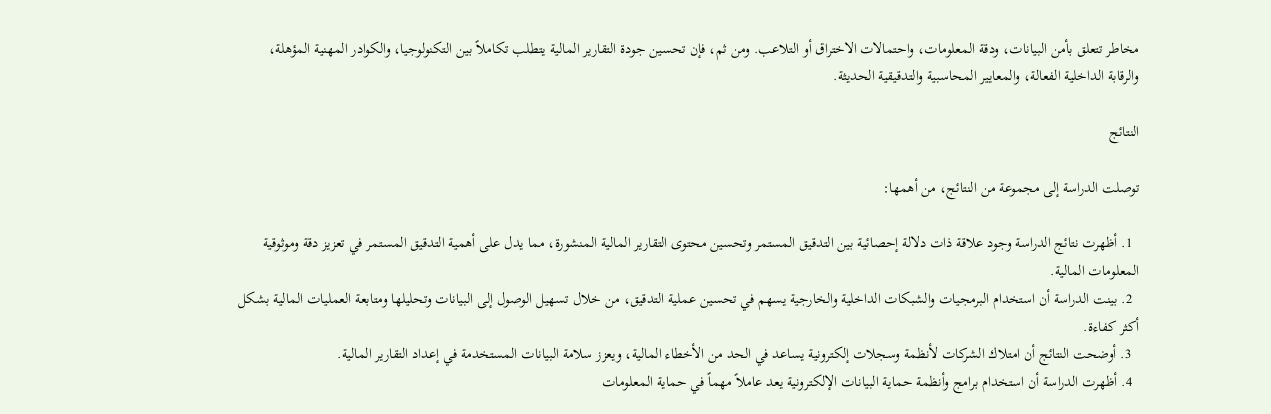مخاطر تتعلق بأمن البيانات، ودقة المعلومات، واحتمالات الاختراق أو التلاعب. ومن ثم، فإن تحسين جودة التقارير المالية يتطلب تكاملاً بين التكنولوجيا، والكوادر المهنية المؤهلة، والرقابة الداخلية الفعالة، والمعايير المحاسبية والتدقيقية الحديثة.

النتائج

توصلت الدراسة إلى مجموعة من النتائج، من أهمها:

  1. أظهرت نتائج الدراسة وجود علاقة ذات دلالة إحصائية بين التدقيق المستمر وتحسين محتوى التقارير المالية المنشورة، مما يدل على أهمية التدقيق المستمر في تعزيز دقة وموثوقية المعلومات المالية.
  2. بينت الدراسة أن استخدام البرمجيات والشبكات الداخلية والخارجية يسهم في تحسين عملية التدقيق، من خلال تسهيل الوصول إلى البيانات وتحليلها ومتابعة العمليات المالية بشكل أكثر كفاءة.
  3. أوضحت النتائج أن امتلاك الشركات لأنظمة وسجلات إلكترونية يساعد في الحد من الأخطاء المالية، ويعزز سلامة البيانات المستخدمة في إعداد التقارير المالية.
  4. أظهرت الدراسة أن استخدام برامج وأنظمة حماية البيانات الإلكترونية يعد عاملاً مهماً في حماية المعلومات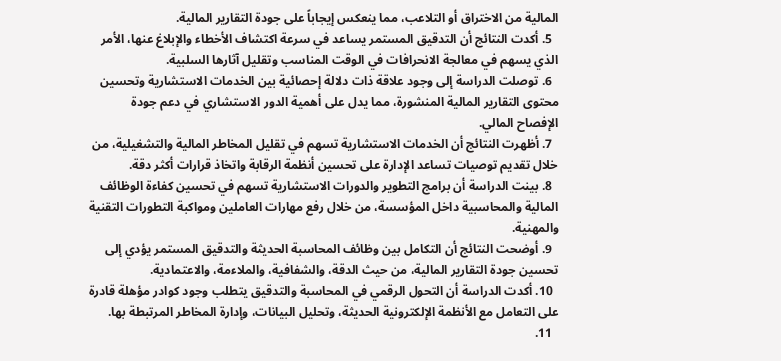المالية من الاختراق أو التلاعب، مما ينعكس إيجاباً على جودة التقارير المالية.
  5. أكدت النتائج أن التدقيق المستمر يساعد في سرعة اكتشاف الأخطاء والإبلاغ عنها، الأمر الذي يسهم في معالجة الانحرافات في الوقت المناسب وتقليل آثارها السلبية.
  6. توصلت الدراسة إلى وجود علاقة ذات دلالة إحصائية بين الخدمات الاستشارية وتحسين محتوى التقارير المالية المنشورة، مما يدل على أهمية الدور الاستشاري في دعم جودة الإفصاح المالي.
  7. أظهرت النتائج أن الخدمات الاستشارية تسهم في تقليل المخاطر المالية والتشغيلية، من خلال تقديم توصيات تساعد الإدارة على تحسين أنظمة الرقابة واتخاذ قرارات أكثر دقة.
  8. بينت الدراسة أن برامج التطوير والدورات الاستشارية تسهم في تحسين كفاءة الوظائف المالية والمحاسبية داخل المؤسسة، من خلال رفع مهارات العاملين ومواكبة التطورات التقنية والمهنية.
  9. أوضحت النتائج أن التكامل بين وظائف المحاسبة الحديثة والتدقيق المستمر يؤدي إلى تحسين جودة التقارير المالية، من حيث الدقة، والشفافية، والملاءمة، والاعتمادية.
  10. أكدت الدراسة أن التحول الرقمي في المحاسبة والتدقيق يتطلب وجود كوادر مؤهلة قادرة على التعامل مع الأنظمة الإلكترونية الحديثة، وتحليل البيانات، وإدارة المخاطر المرتبطة بها.
  11.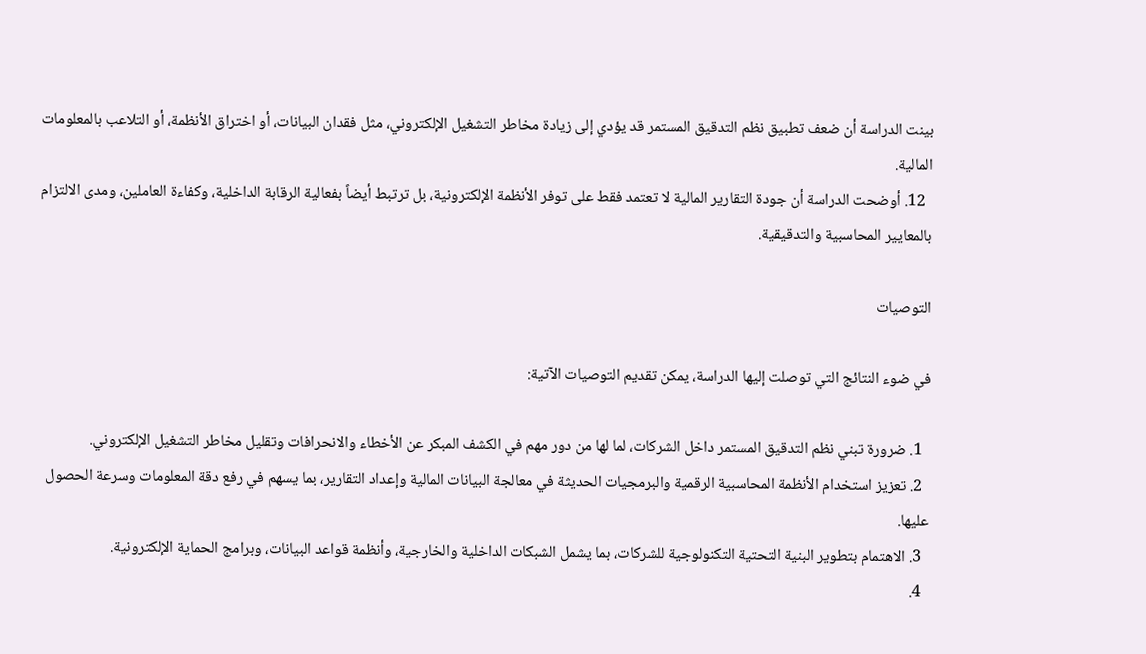بينت الدراسة أن ضعف تطبيق نظم التدقيق المستمر قد يؤدي إلى زيادة مخاطر التشغيل الإلكتروني، مثل فقدان البيانات، أو اختراق الأنظمة، أو التلاعب بالمعلومات المالية.
  12. أوضحت الدراسة أن جودة التقارير المالية لا تعتمد فقط على توفر الأنظمة الإلكترونية، بل ترتبط أيضاً بفعالية الرقابة الداخلية، وكفاءة العاملين، ومدى الالتزام بالمعايير المحاسبية والتدقيقية.

التوصيات

في ضوء النتائج التي توصلت إليها الدراسة، يمكن تقديم التوصيات الآتية:

  1. ضرورة تبني نظم التدقيق المستمر داخل الشركات، لما لها من دور مهم في الكشف المبكر عن الأخطاء والانحرافات وتقليل مخاطر التشغيل الإلكتروني.
  2. تعزيز استخدام الأنظمة المحاسبية الرقمية والبرمجيات الحديثة في معالجة البيانات المالية وإعداد التقارير، بما يسهم في رفع دقة المعلومات وسرعة الحصول عليها.
  3. الاهتمام بتطوير البنية التحتية التكنولوجية للشركات، بما يشمل الشبكات الداخلية والخارجية، وأنظمة قواعد البيانات، وبرامج الحماية الإلكترونية.
  4.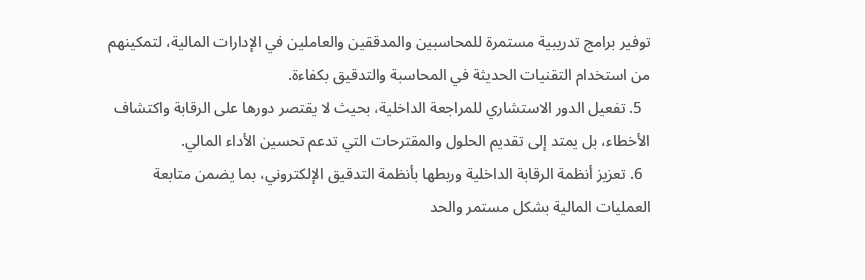توفير برامج تدريبية مستمرة للمحاسبين والمدققين والعاملين في الإدارات المالية، لتمكينهم من استخدام التقنيات الحديثة في المحاسبة والتدقيق بكفاءة.
  5. تفعيل الدور الاستشاري للمراجعة الداخلية، بحيث لا يقتصر دورها على الرقابة واكتشاف الأخطاء، بل يمتد إلى تقديم الحلول والمقترحات التي تدعم تحسين الأداء المالي.
  6. تعزيز أنظمة الرقابة الداخلية وربطها بأنظمة التدقيق الإلكتروني، بما يضمن متابعة العمليات المالية بشكل مستمر والحد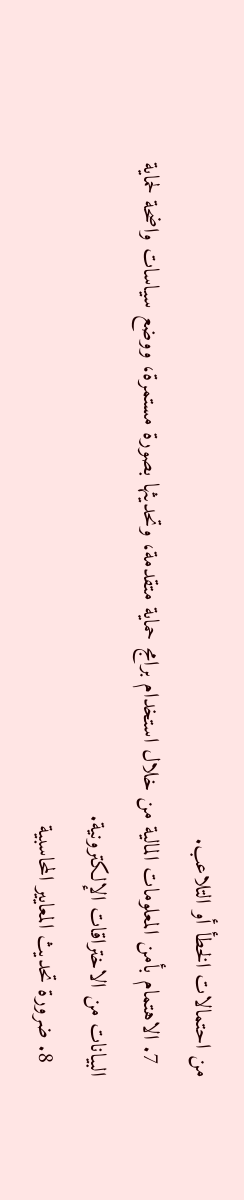من احتمالات الخطأ أو التلاعب.
  7. الاهتمام بأمن المعلومات المالية من خلال استخدام برامج حماية متقدمة، وتحديثها بصورة مستمرة، ووضع سياسات واضحة لحماية البيانات من الاختراقات الإلكترونية.
  8. ضرورة تحديث المعايير المحاسبية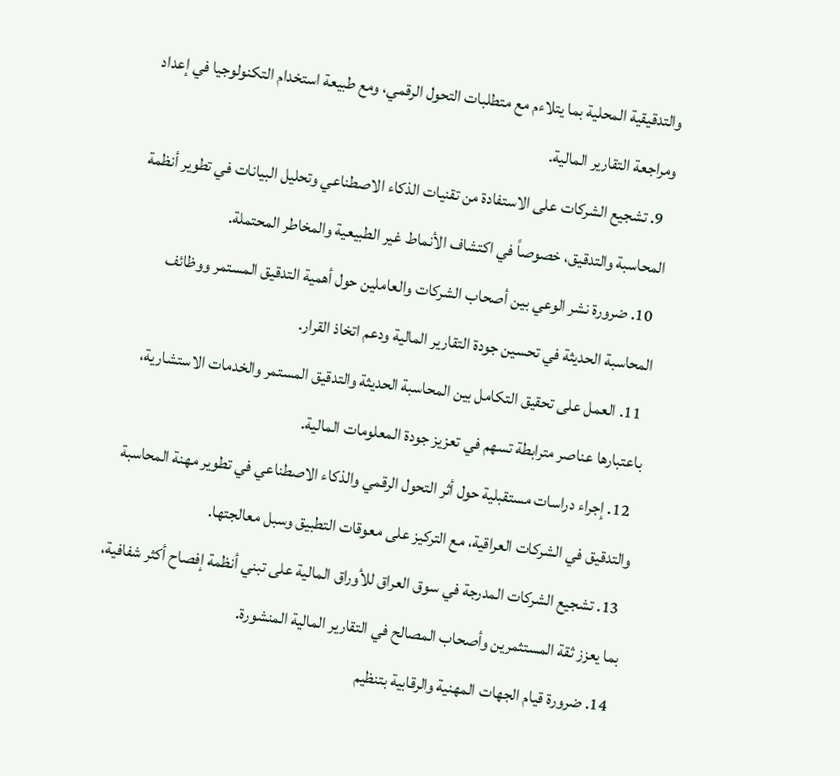والتدقيقية المحلية بما يتلاءم مع متطلبات التحول الرقمي، ومع طبيعة استخدام التكنولوجيا في إعداد ومراجعة التقارير المالية.
  9. تشجيع الشركات على الاستفادة من تقنيات الذكاء الاصطناعي وتحليل البيانات في تطوير أنظمة المحاسبة والتدقيق، خصوصاً في اكتشاف الأنماط غير الطبيعية والمخاطر المحتملة.
  10. ضرورة نشر الوعي بين أصحاب الشركات والعاملين حول أهمية التدقيق المستمر ووظائف المحاسبة الحديثة في تحسين جودة التقارير المالية ودعم اتخاذ القرار.
  11. العمل على تحقيق التكامل بين المحاسبة الحديثة والتدقيق المستمر والخدمات الاستشارية، باعتبارها عناصر مترابطة تسهم في تعزيز جودة المعلومات المالية.
  12. إجراء دراسات مستقبلية حول أثر التحول الرقمي والذكاء الاصطناعي في تطوير مهنة المحاسبة والتدقيق في الشركات العراقية، مع التركيز على معوقات التطبيق وسبل معالجتها.
  13. تشجيع الشركات المدرجة في سوق العراق للأوراق المالية على تبني أنظمة إفصاح أكثر شفافية، بما يعزز ثقة المستثمرين وأصحاب المصالح في التقارير المالية المنشورة.
  14. ضرورة قيام الجهات المهنية والرقابية بتنظيم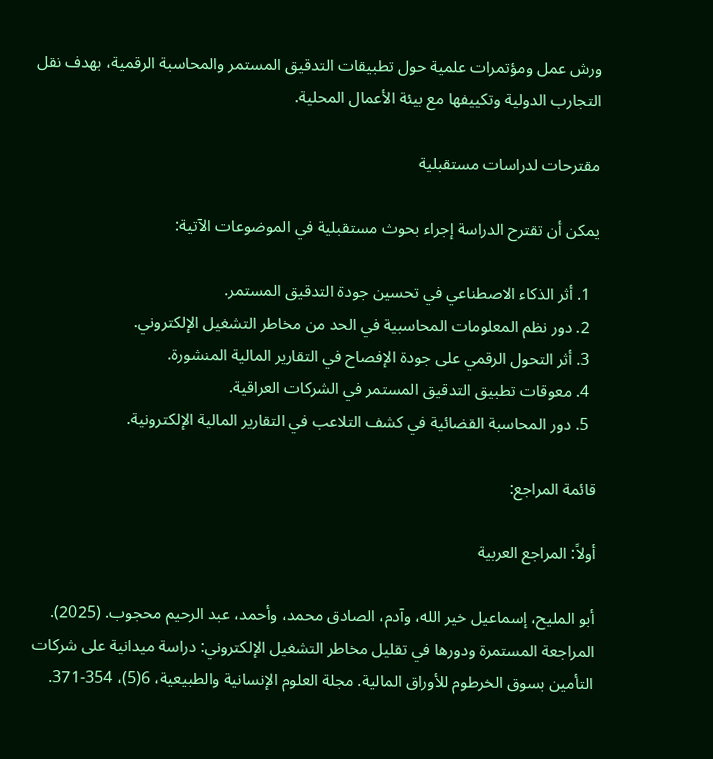ورش عمل ومؤتمرات علمية حول تطبيقات التدقيق المستمر والمحاسبة الرقمية، بهدف نقل التجارب الدولية وتكييفها مع بيئة الأعمال المحلية.

مقترحات لدراسات مستقبلية

يمكن أن تقترح الدراسة إجراء بحوث مستقبلية في الموضوعات الآتية:

  1. أثر الذكاء الاصطناعي في تحسين جودة التدقيق المستمر.
  2. دور نظم المعلومات المحاسبية في الحد من مخاطر التشغيل الإلكتروني.
  3. أثر التحول الرقمي على جودة الإفصاح في التقارير المالية المنشورة.
  4. معوقات تطبيق التدقيق المستمر في الشركات العراقية.
  5. دور المحاسبة القضائية في كشف التلاعب في التقارير المالية الإلكترونية.

قائمة المراجع:

أولاً: المراجع العربية

أبو المليح، إسماعيل خير الله، وآدم، الصادق محمد، وأحمد، عبد الرحيم محجوب. (2025). المراجعة المستمرة ودورها في تقليل مخاطر التشغيل الإلكتروني: دراسة ميدانية على شركات التأمين بسوق الخرطوم للأوراق المالية. مجلة العلوم الإنسانية والطبيعية، 6(5)، 354-371.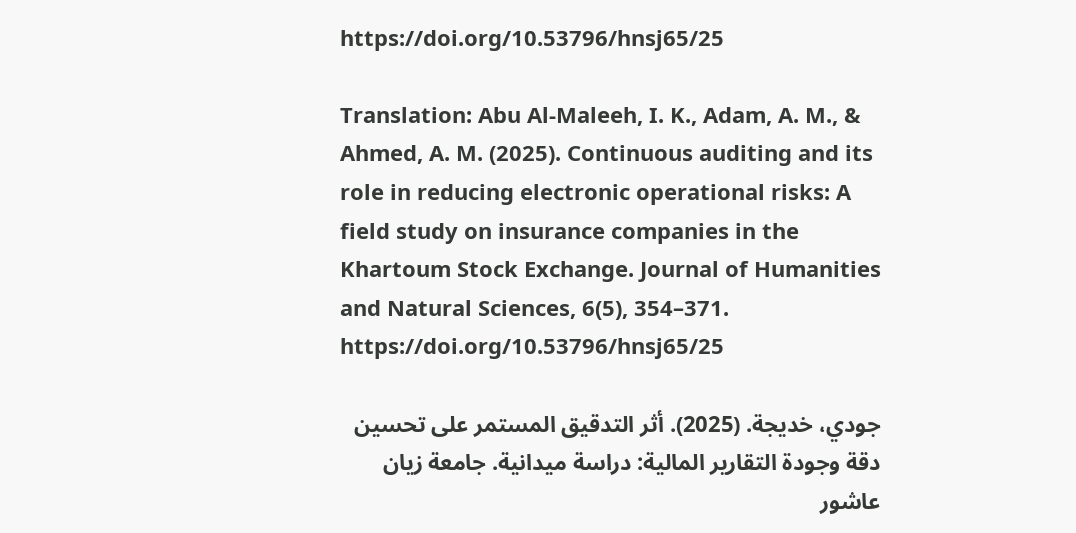https://doi.org/10.53796/hnsj65/25

Translation: Abu Al-Maleeh, I. K., Adam, A. M., & Ahmed, A. M. (2025). Continuous auditing and its role in reducing electronic operational risks: A field study on insurance companies in the Khartoum Stock Exchange. Journal of Humanities and Natural Sciences, 6(5), 354–371. https://doi.org/10.53796/hnsj65/25

جودي، خديجة. (2025). أثر التدقيق المستمر على تحسين دقة وجودة التقارير المالية: دراسة ميدانية. جامعة زيان عاشور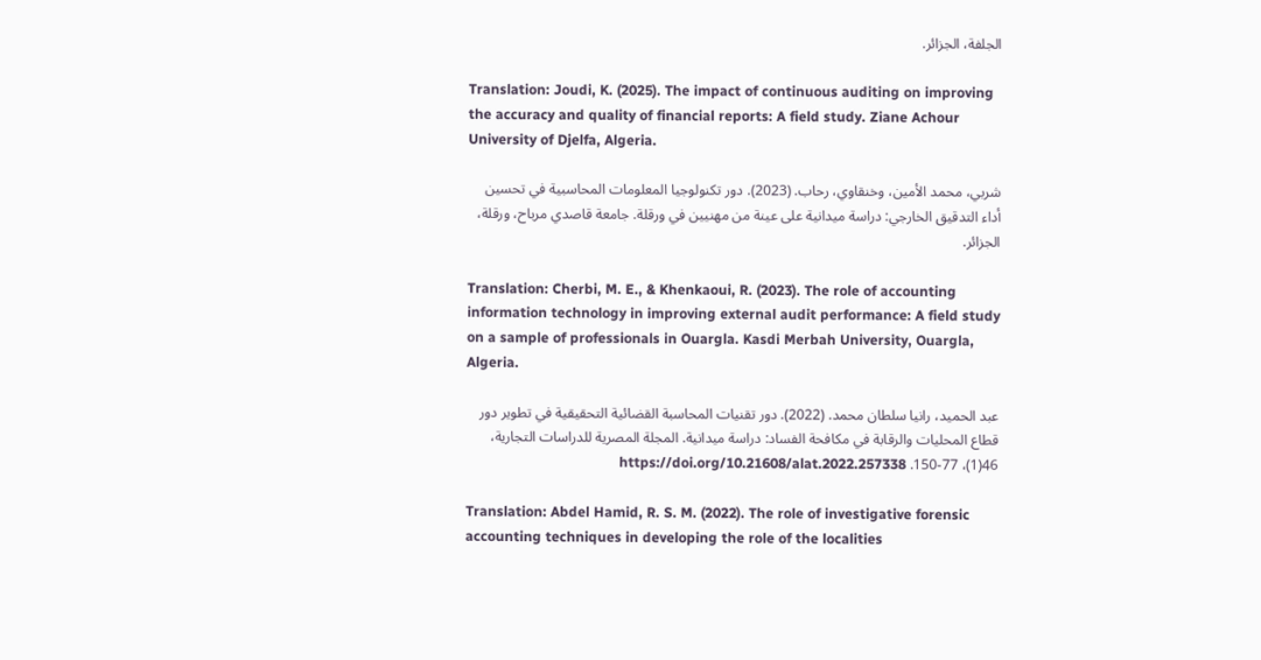الجلفة، الجزائر.

Translation: Joudi, K. (2025). The impact of continuous auditing on improving the accuracy and quality of financial reports: A field study. Ziane Achour University of Djelfa, Algeria.

شربي، محمد الأمين، وخنقاوي، رحاب. (2023). دور تكنولوجيا المعلومات المحاسبية في تحسين أداء التدقيق الخارجي: دراسة ميدانية على عينة من مهنيين في ورقلة. جامعة قاصدي مرباح، ورقلة، الجزائر.

Translation: Cherbi, M. E., & Khenkaoui, R. (2023). The role of accounting information technology in improving external audit performance: A field study on a sample of professionals in Ouargla. Kasdi Merbah University, Ouargla, Algeria.

عبد الحميد، رانيا سلطان محمد. (2022). دور تقنيات المحاسبة القضائية التحقيقية في تطوير دور قطاع المحليات والرقابة في مكافحة الفساد: دراسة ميدانية. المجلة المصرية للدراسات التجارية، 46(1)، 77-150. https://doi.org/10.21608/alat.2022.257338

Translation: Abdel Hamid, R. S. M. (2022). The role of investigative forensic accounting techniques in developing the role of the localities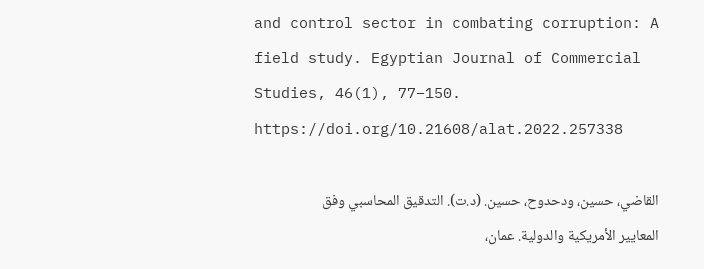and control sector in combating corruption: A field study. Egyptian Journal of Commercial Studies, 46(1), 77–150. https://doi.org/10.21608/alat.2022.257338

القاضي، حسين، ودحدوح، حسين. (د.ت). التدقيق المحاسبي وفق المعايير الأمريكية والدولية. عمان،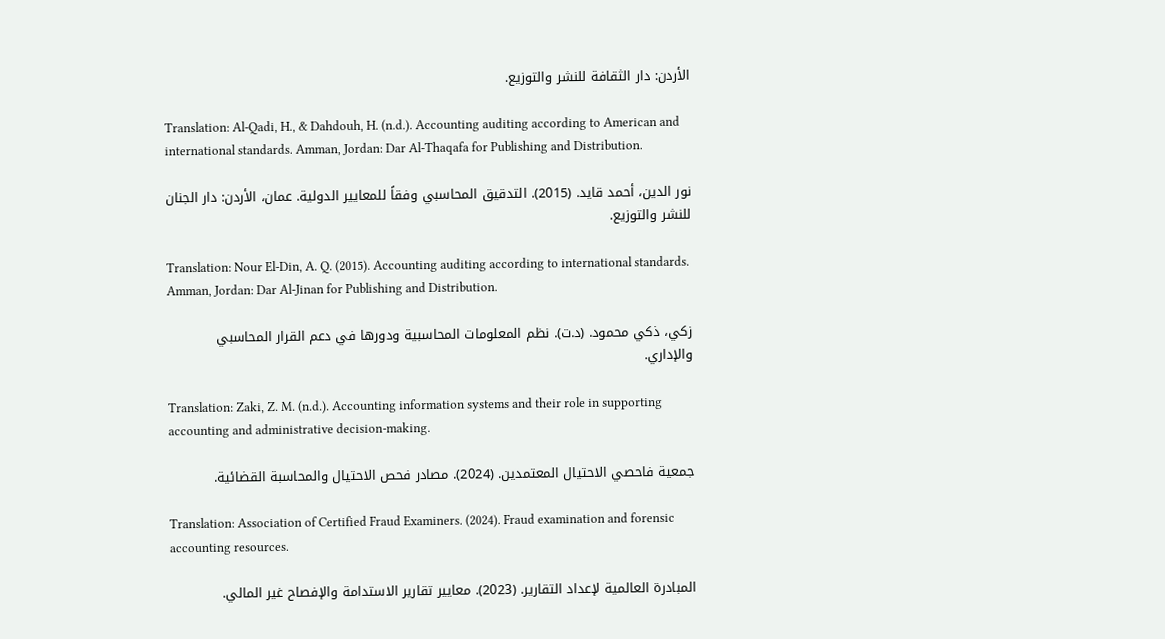الأردن: دار الثقافة للنشر والتوزيع.

Translation: Al-Qadi, H., & Dahdouh, H. (n.d.). Accounting auditing according to American and international standards. Amman, Jordan: Dar Al-Thaqafa for Publishing and Distribution.

نور الدين، أحمد قايد. (2015). التدقيق المحاسبي وفقاً للمعايير الدولية. عمان، الأردن: دار الجنان للنشر والتوزيع.

Translation: Nour El-Din, A. Q. (2015). Accounting auditing according to international standards. Amman, Jordan: Dar Al-Jinan for Publishing and Distribution.

زكي، ذكي محمود. (د.ت). نظم المعلومات المحاسبية ودورها في دعم القرار المحاسبي والإداري.

Translation: Zaki, Z. M. (n.d.). Accounting information systems and their role in supporting accounting and administrative decision-making.

جمعية فاحصي الاحتيال المعتمدين. (2024). مصادر فحص الاحتيال والمحاسبة القضائية.

Translation: Association of Certified Fraud Examiners. (2024). Fraud examination and forensic accounting resources.

المبادرة العالمية لإعداد التقارير. (2023). معايير تقارير الاستدامة والإفصاح غير المالي.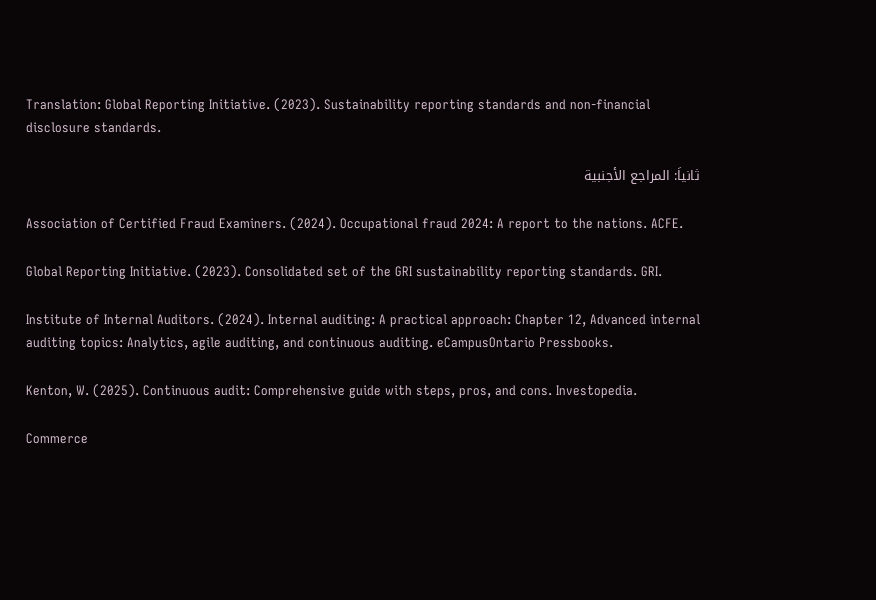Translation: Global Reporting Initiative. (2023). Sustainability reporting standards and non-financial disclosure standards.

ثانياَ: المراجع الأجنبية

Association of Certified Fraud Examiners. (2024). Occupational fraud 2024: A report to the nations. ACFE.

Global Reporting Initiative. (2023). Consolidated set of the GRI sustainability reporting standards. GRI.

Institute of Internal Auditors. (2024). Internal auditing: A practical approach: Chapter 12, Advanced internal auditing topics: Analytics, agile auditing, and continuous auditing. eCampusOntario Pressbooks.

Kenton, W. (2025). Continuous audit: Comprehensive guide with steps, pros, and cons. Investopedia.

Commerce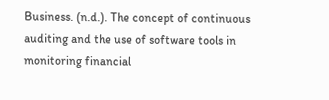Business. (n.d.). The concept of continuous auditing and the use of software tools in monitoring financial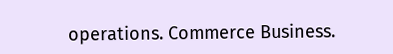operations. Commerce Business.